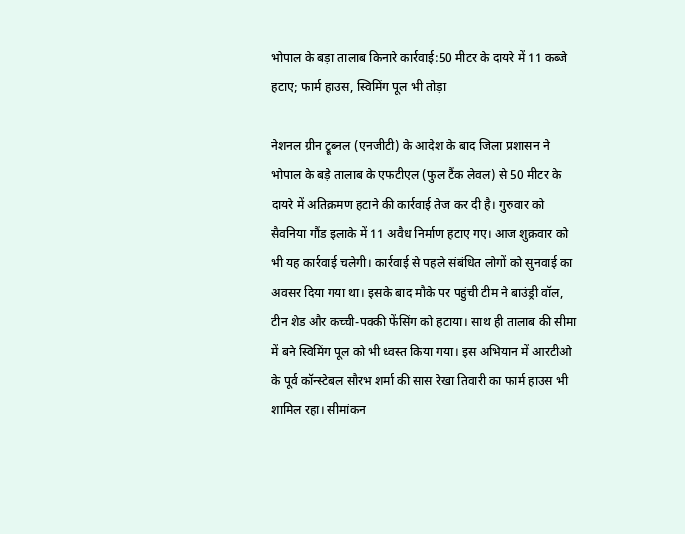भोपाल के बड़ा तालाब किनारे कार्रवाई:50 मीटर के दायरे में 11 कब्जे हटाए; फार्म हाउस, स्विमिंग पूल भी तोड़ा

नेशनल ग्रीन ट्रूब्नल (एनजीटी) के आदेश के बाद जिला प्रशासन ने भोपाल के बड़े तालाब के एफटीएल (फुल टैंक लेवल) से 50 मीटर के दायरे में अतिक्रमण हटाने की कार्रवाई तेज कर दी है। गुरुवार को सैवनिया गौंड इलाके में 11 अवैध निर्माण हटाए गए। आज शुक्रवार को भी यह कार्रवाई चलेगी। कार्रवाई से पहले संबंधित लोगों को सुनवाई का अवसर दिया गया था। इसके बाद मौके पर पहुंची टीम ने बाउंड्री वॉल, टीन शेड और कच्ची-पक्की फेंसिंग को हटाया। साथ ही तालाब की सीमा में बने स्विमिंग पूल को भी ध्वस्त किया गया। इस अभियान में आरटीओ के पूर्व कॉन्स्टेबल सौरभ शर्मा की सास रेखा तिवारी का फार्म हाउस भी शामिल रहा। सीमांकन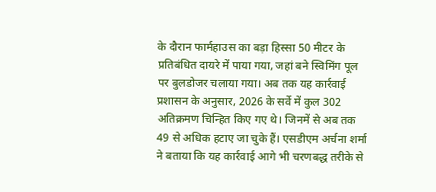के दौरान फार्महाउस का बड़ा हिस्सा 50 मीटर के प्रतिबंधित दायरे में पाया गया, जहां बने स्विमिंग पूल पर बुलडोजर चलाया गया। अब तक यह कार्रवाई प्रशासन के अनुसार, 2026 के सर्वे में कुल 302 अतिक्रमण चिन्हित किए गए थे। जिनमें से अब तक 49 से अधिक हटाए जा चुके हैं। एसडीएम अर्चना शर्मा ने बताया कि यह कार्रवाई आगे भी चरणबद्ध तरीके से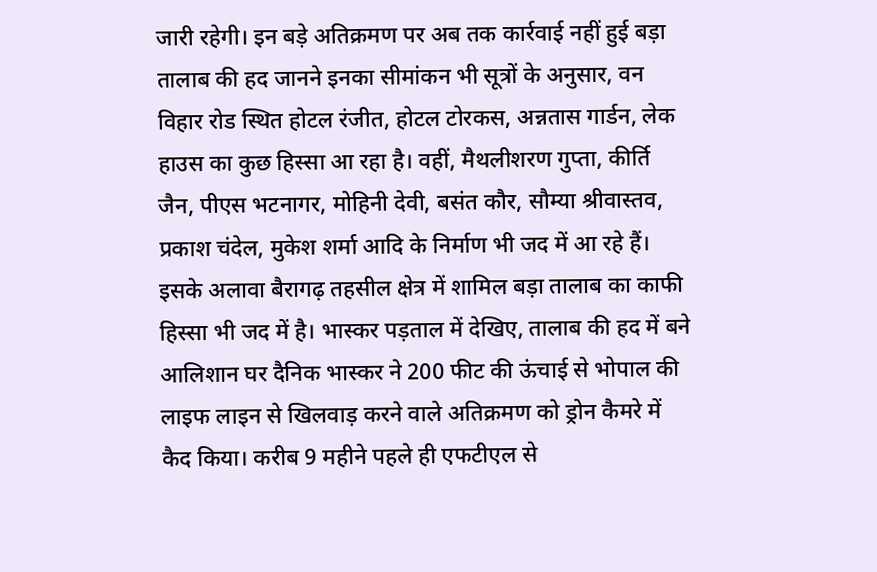जारी रहेगी। इन बड़े अतिक्रमण पर अब तक कार्रवाई नहीं हुई बड़ा तालाब की हद जानने इनका सीमांकन भी सूत्रों के अनुसार, वन विहार रोड स्थित होटल रंजीत, होटल टोरकस, अन्नतास गार्डन, लेक हाउस का कुछ हिस्सा आ रहा है। वहीं, मैथलीशरण गुप्ता, कीर्ति जैन, पीएस भटनागर, मोहिनी देवी, बसंत कौर, सौम्या श्रीवास्तव, प्रकाश चंदेल, मुकेश शर्मा आदि के निर्माण भी जद में आ रहे हैं। इसके अलावा बैरागढ़ तहसील क्षेत्र में शामिल बड़ा तालाब का काफी हिस्सा भी जद में है। भास्कर पड़ताल में देखिए, तालाब की हद में बने आलिशान घर दैनिक भास्कर ने 200 फीट की ऊंचाई से भोपाल की लाइफ लाइन से खिलवाड़ करने वाले अतिक्रमण को ड्रोन कैमरे में कैद किया। करीब 9 महीने पहले ही एफटीएल से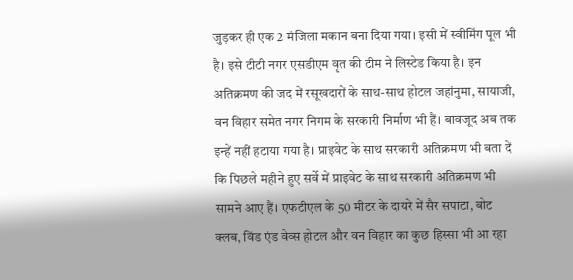जुड़कर ही एक 2 मंजिला मकान बना दिया गया। इसी में स्वीमिंग पूल भी है। इसे टीटी नगर एसडीएम वृत की टीम ने लिस्टेड किया है। इन अतिक्रमण की जद में रसूखदारों के साथ-साथ होटल जहांनुमा, सायाजी, वन विहार समेत नगर निगम के सरकारी निर्माण भी हैं। बावजूद अब तक इन्हें नहीं हटाया गया है। प्राइवेट के साथ सरकारी अतिक्रमण भी बता दें कि पिछले महीने हुए सर्वे में प्राइवेट के साथ सरकारी अतिक्रमण भी सामने आए हैं। एफटीएल के 50 मीटर के दायरे में सैर सपाटा, बोट क्लब, विंड एंड वेव्स होटल और वन विहार का कुछ हिस्सा भी आ रहा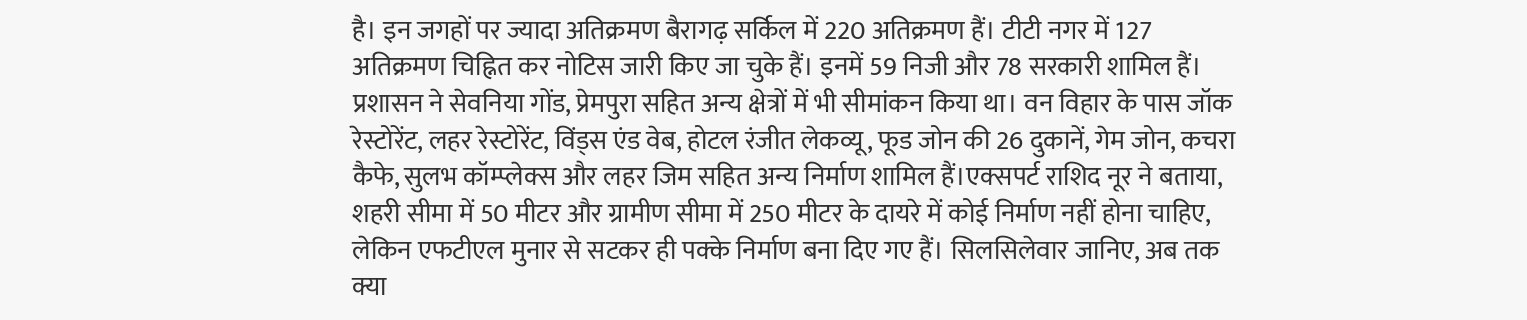है। इन जगहों पर ज्यादा अतिक्रमण बैरागढ़ सर्किल में 220 अतिक्रमण हैं। टीटी नगर में 127 अतिक्रमण चिह्नित कर नोटिस जारी किए जा चुके हैं। इनमें 59 निजी और 78 सरकारी शामिल हैं। प्रशासन ने सेवनिया गोंड, प्रेमपुरा सहित अन्य क्षेत्रों में भी सीमांकन किया था। वन विहार के पास जॉक रेस्टोरेंट, लहर रेस्टोरेंट, विंड्स एंड वेब, होटल रंजीत लेकव्यू, फूड जोन की 26 दुकानें, गेम जोन, कचरा कैफे, सुलभ कॉम्प्लेक्स और लहर जिम सहित अन्य निर्माण शामिल हैं।एक्सपर्ट राशिद नूर ने बताया, शहरी सीमा में 50 मीटर और ग्रामीण सीमा में 250 मीटर के दायरे में कोई निर्माण नहीं होना चाहिए, लेकिन एफटीएल मुनार से सटकर ही पक्के निर्माण बना दिए गए हैं। सिलसिलेवार जानिए, अब तक क्या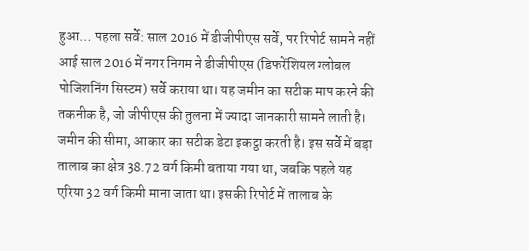हुआ… पहला सर्वे: साल 2016 में डीजीपीएस सर्वे, पर रिपोर्ट सामने नहीं आई साल 2016 में नगर निगम ने डीजीपीएस (डिफरेंशियल ग्लोबल पोजिशनिंग सिस्टम) सर्वे कराया था। यह जमीन का सटीक माप करने की तकनीक है, जो जीपीएस की तुलना में ज्यादा जानकारी सामने लाती है। जमीन की सीमा, आकार का सटीक डेटा इकट्ठा करती है। इस सर्वे में बड़ा तालाब का क्षेत्र 38.72 वर्ग किमी बताया गया था, जबकि पहले यह एरिया 32 वर्ग किमी माना जाता था। इसकी रिपोर्ट में तालाब के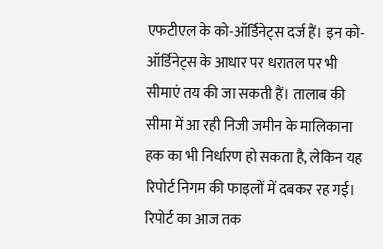एफटीएल के को-ऑर्डिनेट्स दर्ज हैं। इन को-ऑर्डिनेट्स के आधार पर धरातल पर भी सीमाएं तय की जा सकती हैं। तालाब की सीमा में आ रही निजी जमीन के मालिकाना हक का भी निर्धारण हो सकता है, लेकिन यह रिपोर्ट निगम की फाइलों में दबकर रह गई। रिपोर्ट का आज तक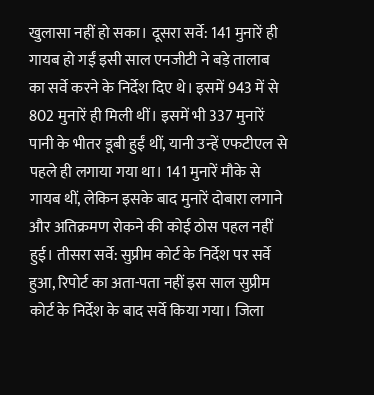खुलासा नहीं हो सका। दूसरा सर्वे: 141 मुनारें ही गायब हो गईं इसी साल एनजीटी ने बड़े तालाब का सर्वे करने के निर्देश दिए थे। इसमें 943 में से 802 मुनारें ही मिली थीं। इसमें भी 337 मुनारें पानी के भीतर डूबी हुईं थीं, यानी उन्हें एफटीएल से पहले ही लगाया गया था। 141 मुनारें मौके से गायब थीं, लेकिन इसके बाद मुनारें दोबारा लगाने और अतिक्रमण रोकने की कोई ठोस पहल नहीं हुई। तीसरा सर्वे: सुप्रीम कोर्ट के निर्देश पर सर्वे हुआ, रिपोर्ट का अता-पता नहीं इस साल सुप्रीम कोर्ट के निर्देश के बाद सर्वे किया गया। जिला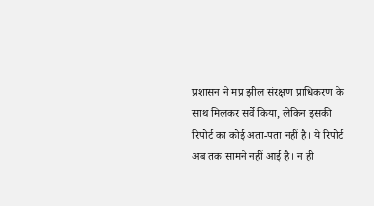प्रशासन ने मप्र झील संरक्षण प्राधिकरण के साथ मिलकर सर्वे किया, लेकिन इसकी रिपोर्ट का कोई अता-पता नहीं है। ये रिपोर्ट अब तक सामने नहीं आई है। न ही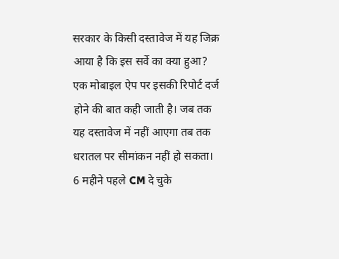सरकार के किसी दस्तावेज में यह जिक्र आया है कि इस सर्वे का क्या हुआ? एक मोबाइल ऐप पर इसकी रिपोर्ट दर्ज होने की बात कही जाती है। जब तक यह दस्तावेज में नहीं आएगा तब तक धरातल पर सीमांकन नहीं हो सकता। 6 महीने पहले CM दे चुके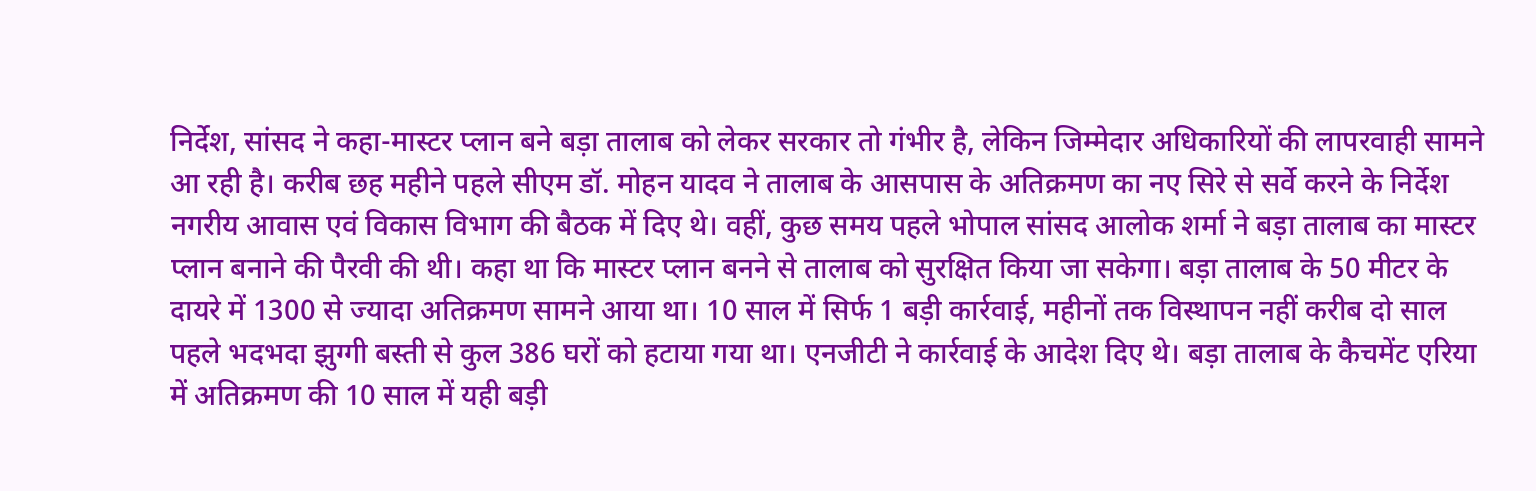निर्देश, सांसद ने कहा-मास्टर प्लान बने बड़ा तालाब को लेकर सरकार तो गंभीर है, लेकिन जिम्मेदार अधिकारियों की लापरवाही सामने आ रही है। करीब छह महीने पहले सीएम डॉ. मोहन यादव ने तालाब के आसपास के अतिक्रमण का नए सिरे से सर्वे करने के निर्देश नगरीय आवास एवं विकास विभाग की बैठक में दिए थे। वहीं, कुछ समय पहले भोपाल सांसद आलोक शर्मा ने बड़ा तालाब का मास्टर प्लान बनाने की पैरवी की थी। कहा था कि मास्टर प्लान बनने से तालाब को सुरक्षित किया जा सकेगा। बड़ा तालाब के 50 मीटर के दायरे में 1300 से ज्यादा अतिक्रमण सामने आया था। 10 साल में सिर्फ 1 बड़ी कार्रवाई, महीनों तक विस्थापन नहीं करीब दो साल पहले भदभदा झुग्गी बस्ती से कुल 386 घरों को हटाया गया था। एनजीटी ने कार्रवाई के आदेश दिए थे। बड़ा तालाब के कैचमेंट एरिया में अतिक्रमण की 10 साल में यही बड़ी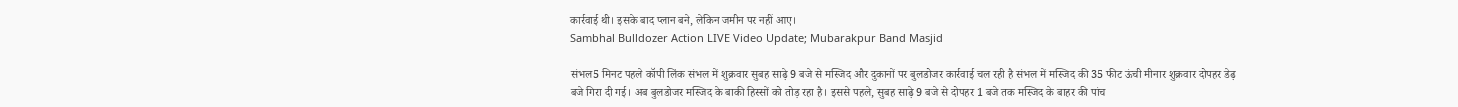कार्रवाई थी। इसके बाद प्लान बने, लेकिन जमीन पर नहीं आए।
Sambhal Bulldozer Action LIVE Video Update; Mubarakpur Band Masjid

संभल5 मिनट पहले कॉपी लिंक संभल में शुक्रवार सुबह साढ़े 9 बजे से मस्जिद और दुकानों पर बुलडोजर कार्रवाई चल रही है संभल में मस्जिद की 35 फीट ऊंची मीनार शुक्रवार दोपहर डेढ़ बजे गिरा दी गई। अब बुलडोजर मस्जिद के बाकी हिस्सों को तोड़ रहा है। इससे पहले, सुबह साढ़े 9 बजे से दोपहर 1 बजे तक मस्जिद के बाहर की पांच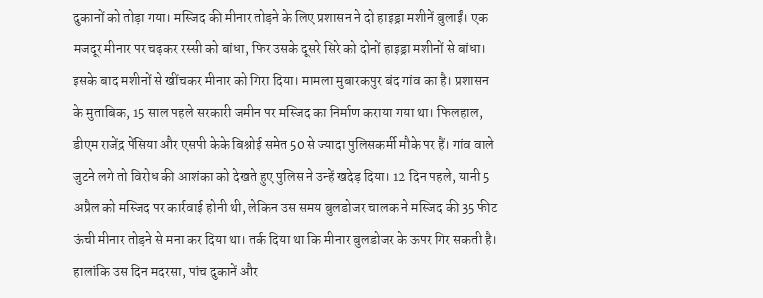दुकानों को तोड़ा गया। मस्जिद की मीनार तोड़ने के लिए प्रशासन ने दो हाइड्रा मशीनें बुलाईं। एक मजदूर मीनार पर चढ़कर रस्सी को बांधा, फिर उसके दूसरे सिरे को दोनों हाइड्रा मशीनों से बांधा। इसके बाद मशीनों से खींचकर मीनार को गिरा दिया। मामला मुबारकपुर बंद गांव का है। प्रशासन के मुताबिक, 15 साल पहले सरकारी जमीन पर मस्जिद का निर्माण कराया गया था। फिलहाल, डीएम राजेंद्र पेंसिया और एसपी केके बिश्नोई समेत 50 से ज्यादा पुलिसकर्मी मौके पर हैं। गांव वाले जुटने लगे तो विरोध की आशंका को देखते हुए पुलिस ने उन्हें खदेड़ दिया। 12 दिन पहले, यानी 5 अप्रैल को मस्जिद पर कार्रवाई होनी थी, लेकिन उस समय बुलडोजर चालक ने मस्जिद की 35 फीट ऊंची मीनार तोड़ने से मना कर दिया था। तर्क दिया था कि मीनार बुलडोजर के ऊपर गिर सकती है। हालांकि उस दिन मदरसा, पांच दुकानें और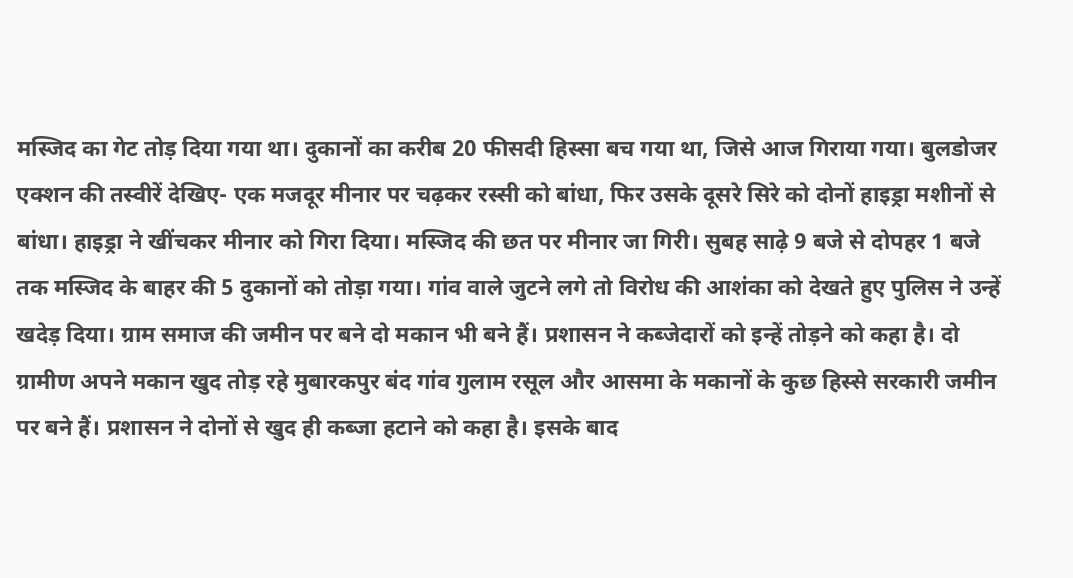मस्जिद का गेट तोड़ दिया गया था। दुकानों का करीब 20 फीसदी हिस्सा बच गया था, जिसे आज गिराया गया। बुलडोजर एक्शन की तस्वीरें देखिए- एक मजदूर मीनार पर चढ़कर रस्सी को बांधा, फिर उसके दूसरे सिरे को दोनों हाइड्रा मशीनों से बांधा। हाइड्रा ने खींचकर मीनार को गिरा दिया। मस्जिद की छत पर मीनार जा गिरी। सुबह साढ़े 9 बजे से दोपहर 1 बजे तक मस्जिद के बाहर की 5 दुकानों को तोड़ा गया। गांव वाले जुटने लगे तो विरोध की आशंका को देखते हुए पुलिस ने उन्हें खदेड़ दिया। ग्राम समाज की जमीन पर बने दो मकान भी बने हैं। प्रशासन ने कब्जेदारों को इन्हें तोड़ने को कहा है। दो ग्रामीण अपने मकान खुद तोड़ रहे मुबारकपुर बंद गांव गुलाम रसूल और आसमा के मकानों के कुछ हिस्से सरकारी जमीन पर बने हैं। प्रशासन ने दोनों से खुद ही कब्जा हटाने को कहा है। इसके बाद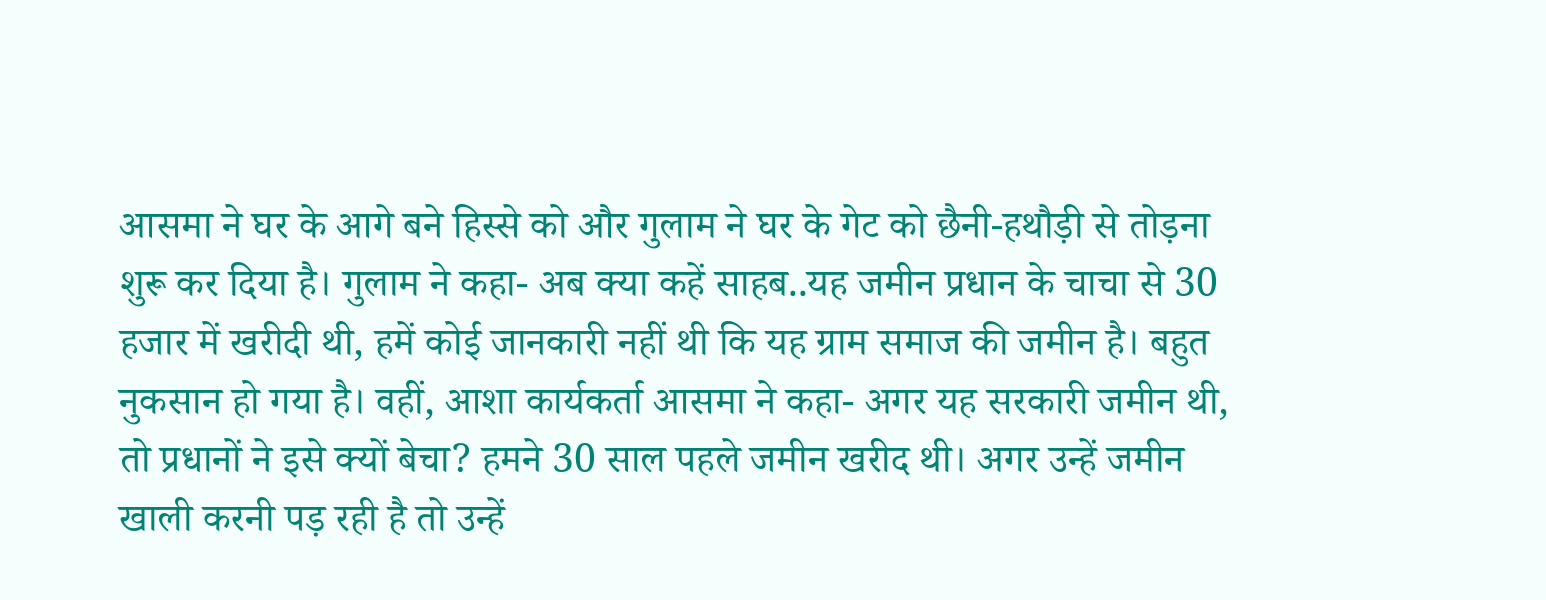आसमा ने घर के आगे बने हिस्से को और गुलाम ने घर के गेट को छैनी-हथौड़ी से तोड़ना शुरू कर दिया है। गुलाम ने कहा- अब क्या कहें साहब..यह जमीन प्रधान के चाचा से 30 हजार में खरीदी थी, हमें कोई जानकारी नहीं थी कि यह ग्राम समाज की जमीन है। बहुत नुकसान हो गया है। वहीं, आशा कार्यकर्ता आसमा ने कहा- अगर यह सरकारी जमीन थी, तो प्रधानों ने इसे क्यों बेचा? हमने 30 साल पहले जमीन खरीद थी। अगर उन्हें जमीन खाली करनी पड़ रही है तो उन्हें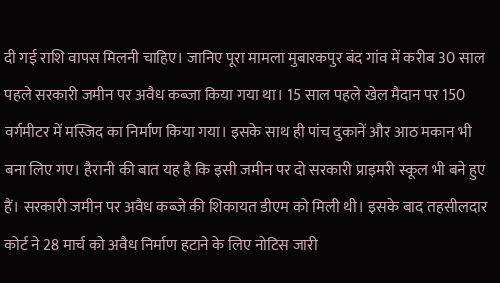दी गई राशि वापस मिलनी चाहिए। जानिए पूरा मामला मुबारकपुर बंद गांव में करीब 30 साल पहले सरकारी जमीन पर अवैध कब्जा किया गया था। 15 साल पहले खेल मैदान पर 150 वर्गमीटर में मस्जिद का निर्माण किया गया। इसके साथ ही पांच दुकानें और आठ मकान भी बना लिए गए। हैरानी की बात यह है कि इसी जमीन पर दो सरकारी प्राइमरी स्कूल भी बने हुए हैं। सरकारी जमीन पर अवैध कब्जे की शिकायत डीएम को मिली थी। इसके बाद तहसीलदार कोर्ट ने 28 मार्च को अवैध निर्माण हटाने के लिए नोटिस जारी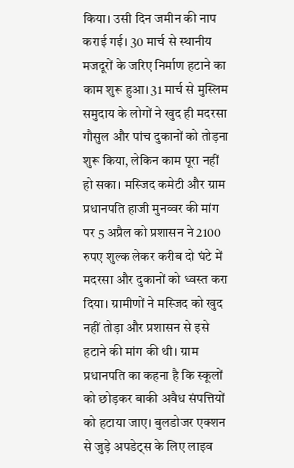किया। उसी दिन जमीन की नाप कराई गई। 30 मार्च से स्थानीय मजदूरों के जरिए निर्माण हटाने का काम शुरू हुआ। 31 मार्च से मुस्लिम समुदाय के लोगों ने खुद ही मदरसा गौसुल और पांच दुकानों को तोड़ना शुरू किया, लेकिन काम पूरा नहीं हो सका। मस्जिद कमेटी और ग्राम प्रधानपति हाजी मुनव्वर की मांग पर 5 अप्रैल को प्रशासन ने 2100 रुपए शुल्क लेकर करीब दो घंटे में मदरसा और दुकानों को ध्वस्त करा दिया। ग्रामीणों ने मस्जिद को खुद नहीं तोड़ा और प्रशासन से इसे हटाने की मांग की थी। ग्राम प्रधानपति का कहना है कि स्कूलों को छोड़कर बाकी अवैध संपत्तियों को हटाया जाए। बुलडोजर एक्शन से जुड़े अपडेट्स के लिए लाइव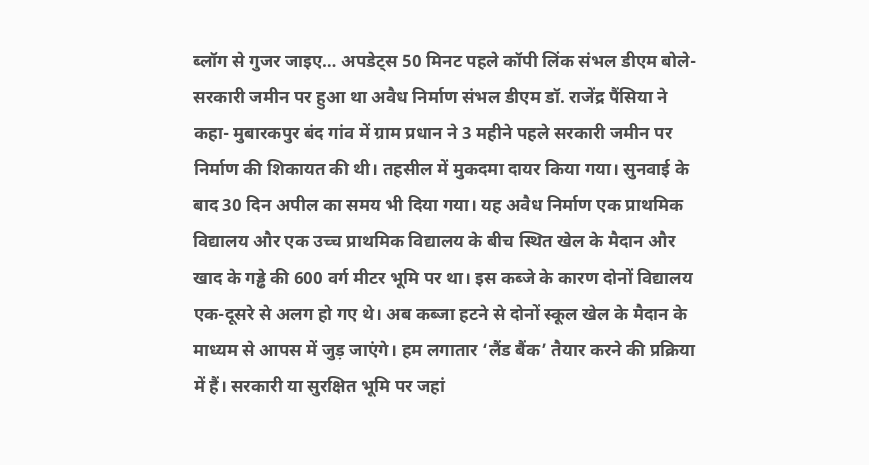ब्लॉग से गुजर जाइए… अपडेट्स 50 मिनट पहले कॉपी लिंक संभल डीएम बोले- सरकारी जमीन पर हुआ था अवैध निर्माण संभल डीएम डॉ. राजेंद्र पैंसिया ने कहा- मुबारकपुर बंद गांव में ग्राम प्रधान ने 3 महीने पहले सरकारी जमीन पर निर्माण की शिकायत की थी। तहसील में मुकदमा दायर किया गया। सुनवाई के बाद 30 दिन अपील का समय भी दिया गया। यह अवैध निर्माण एक प्राथमिक विद्यालय और एक उच्च प्राथमिक विद्यालय के बीच स्थित खेल के मैदान और खाद के गड्ढे की 600 वर्ग मीटर भूमि पर था। इस कब्जे के कारण दोनों विद्यालय एक-दूसरे से अलग हो गए थे। अब कब्जा हटने से दोनों स्कूल खेल के मैदान के माध्यम से आपस में जुड़ जाएंगे। हम लगातार ‘लैंड बैंक’ तैयार करने की प्रक्रिया में हैं। सरकारी या सुरक्षित भूमि पर जहां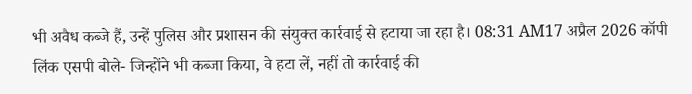भी अवैध कब्जे हैं, उन्हें पुलिस और प्रशासन की संयुक्त कार्रवाई से हटाया जा रहा है। 08:31 AM17 अप्रैल 2026 कॉपी लिंक एसपी बोले- जिन्होंने भी कब्जा किया, वे हटा लें, नहीं तो कार्रवाई की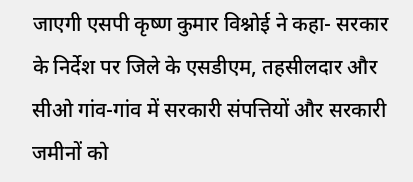जाएगी एसपी कृष्ण कुमार विश्नोई ने कहा- सरकार के निर्देश पर जिले के एसडीएम, तहसीलदार और सीओ गांव-गांव में सरकारी संपत्तियों और सरकारी जमीनों को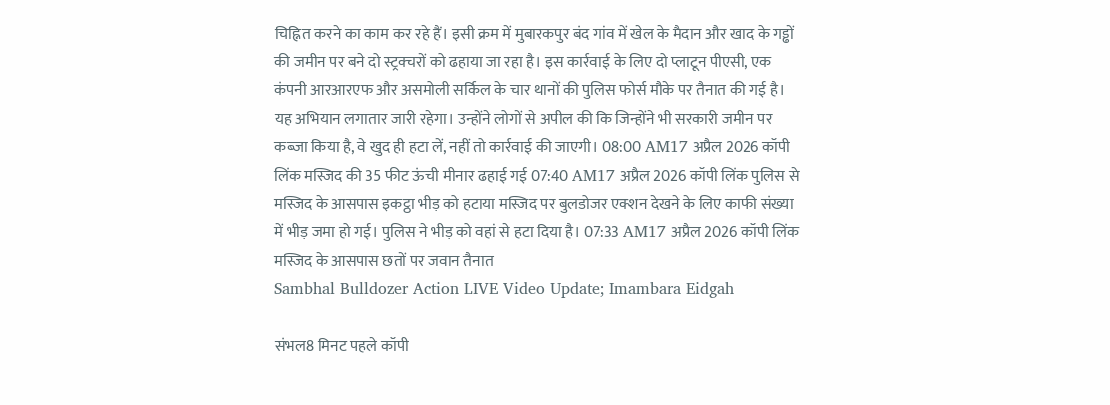चिह्नित करने का काम कर रहे हैं। इसी क्रम में मुबारकपुर बंद गांव में खेल के मैदान और खाद के गड्ढों की जमीन पर बने दो स्ट्रक्चरों को ढहाया जा रहा है। इस कार्रवाई के लिए दो प्लाटून पीएसी, एक कंपनी आरआरएफ और असमोली सर्किल के चार थानों की पुलिस फोर्स मौके पर तैनात की गई है। यह अभियान लगातार जारी रहेगा। उन्होंने लोगों से अपील की कि जिन्होंने भी सरकारी जमीन पर कब्जा किया है, वे खुद ही हटा लें, नहीं तो कार्रवाई की जाएगी। 08:00 AM17 अप्रैल 2026 कॉपी लिंक मस्जिद की 35 फीट ऊंची मीनार ढहाई गई 07:40 AM17 अप्रैल 2026 कॉपी लिंक पुलिस से मस्जिद के आसपास इकट्ठा भीड़ को हटाया मस्जिद पर बुलडोजर एक्शन देखने के लिए काफी संख्या में भीड़ जमा हो गई। पुलिस ने भीड़ को वहां से हटा दिया है। 07:33 AM17 अप्रैल 2026 कॉपी लिंक मस्जिद के आसपास छतों पर जवान तैनात
Sambhal Bulldozer Action LIVE Video Update; Imambara Eidgah

संभल8 मिनट पहले कॉपी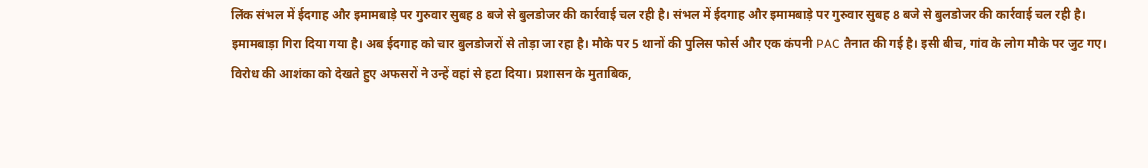लिंक संभल में ईदगाह और इमामबाड़े पर गुरुवार सुबह 8 बजे से बुलडोजर की कार्रवाई चल रही है। संभल में ईदगाह और इमामबाड़े पर गुरुवार सुबह 8 बजे से बुलडोजर की कार्रवाई चल रही है। इमामबाड़ा गिरा दिया गया है। अब ईदगाह को चार बुलडोजरों से तोड़ा जा रहा है। मौके पर 5 थानों की पुलिस फोर्स और एक कंपनी PAC तैनात की गई है। इसी बीच, गांव के लोग मौके पर जुट गए। विरोध की आशंका को देखते हुए अफसरों ने उन्हें वहां से हटा दिया। प्रशासन के मुताबिक,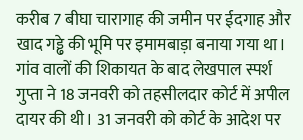करीब 7 बीघा चारागाह की जमीन पर ईदगाह और खाद गड्ढे की भूमि पर इमामबाड़ा बनाया गया था। गांव वालों की शिकायत के बाद लेखपाल स्पर्श गुप्ता ने 18 जनवरी को तहसीलदार कोर्ट में अपील दायर की थी। 31 जनवरी को कोर्ट के आदेश पर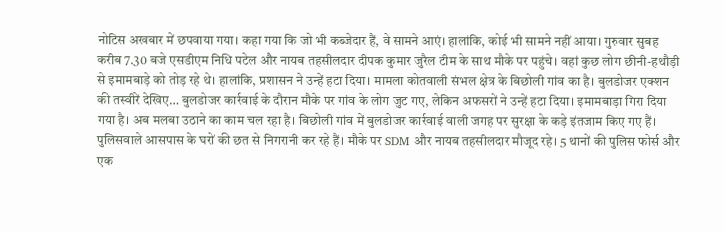नोटिस अखबार में छपवाया गया। कहा गया कि जो भी कब्जेदार हैं, वे सामने आएं। हालांकि, कोई भी सामने नहीं आया। गुरुवार सुबह करीब 7.30 बजे एसडीएम निधि पटेल और नायब तहसीलदार दीपक कुमार जुरैल टीम के साथ मौके पर पहुंचे। वहां कुछ लोग छीनी-हथौड़ी से इमामबाड़े को तोड़ रहे थे। हालांकि, प्रशासन ने उन्हें हटा दिया। मामला कोतवाली संभल क्षेत्र के बिछोली गांव का है। बुलडोजर एक्शन की तस्वीरें देखिए… बुलडोजर कार्रवाई के दौरान मौके पर गांव के लोग जुट गए, लेकिन अफसरों ने उन्हें हटा दिया। इमामबाड़ा गिरा दिया गया है। अब मलबा उठाने का काम चल रहा है। बिछोली गांव में बुलडोजर कार्रवाई वाली जगह पर सुरक्षा के कड़े इंतजाम किए गए हैं। पुलिसवाले आसपास के घरों की छत से निगरानी कर रहे हैं। मौके पर SDM और नायब तहसीलदार मौजूद रहे। 5 थानों की पुलिस फोर्स और एक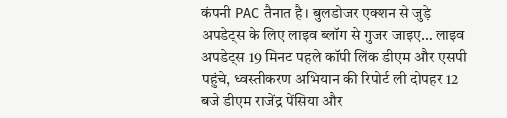कंपनी PAC तैनात है। बुलडोजर एक्शन से जुड़े अपडेट्स के लिए लाइव ब्लॉग से गुजर जाइए… लाइव अपडेट्स 19 मिनट पहले कॉपी लिंक डीएम और एसपी पहुंचे, ध्वस्तीकरण अभियान की रिपोर्ट ली दोपहर 12 बजे डीएम राजेंद्र पेंसिया और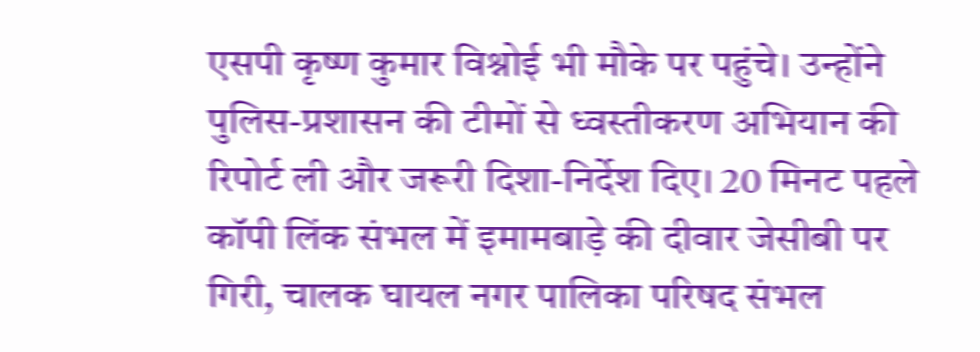एसपी कृष्ण कुमार विश्नोई भी मौके पर पहुंचे। उन्होंने पुलिस-प्रशासन की टीमों से ध्वस्तीकरण अभियान की रिपोर्ट ली और जरूरी दिशा-निर्देश दिए। 20 मिनट पहले कॉपी लिंक संभल में इमामबाड़े की दीवार जेसीबी पर गिरी, चालक घायल नगर पालिका परिषद संभल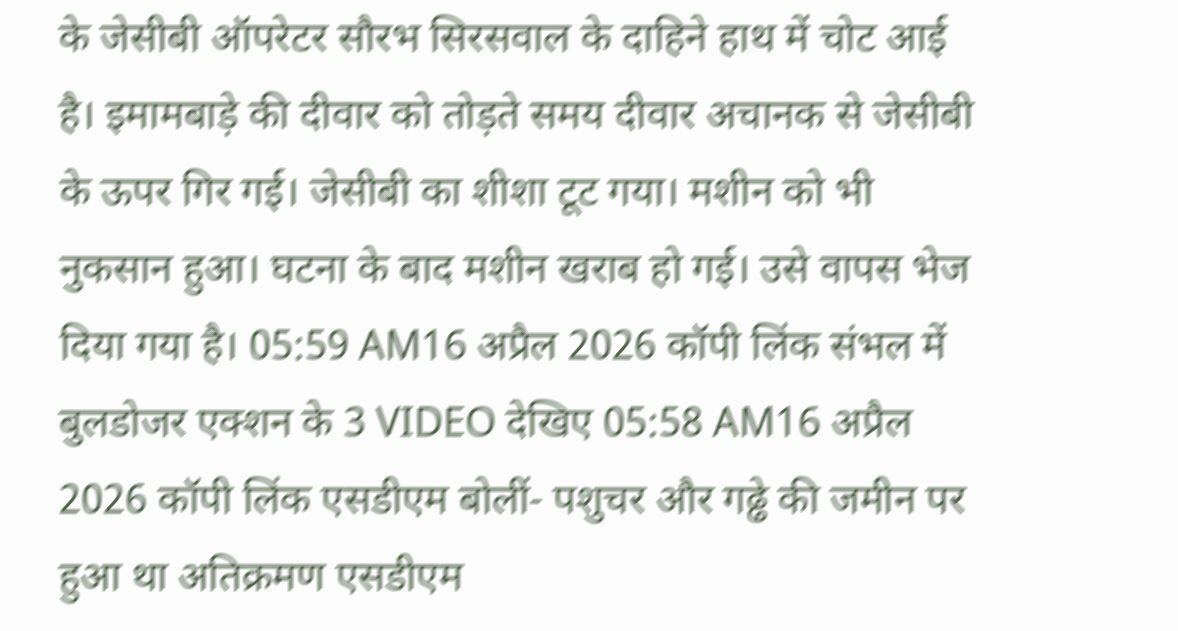के जेसीबी ऑपरेटर सौरभ सिरसवाल के दाहिने हाथ में चोट आई है। इमामबाड़े की दीवार को तोड़ते समय दीवार अचानक से जेसीबी के ऊपर गिर गई। जेसीबी का शीशा टूट गया। मशीन को भी नुकसान हुआ। घटना के बाद मशीन खराब हो गई। उसे वापस भेज दिया गया है। 05:59 AM16 अप्रैल 2026 कॉपी लिंक संभल में बुलडोजर एक्शन के 3 VIDEO देखिए 05:58 AM16 अप्रैल 2026 कॉपी लिंक एसडीएम बोलीं- पशुचर और गढ्ढे की जमीन पर हुआ था अतिक्रमण एसडीएम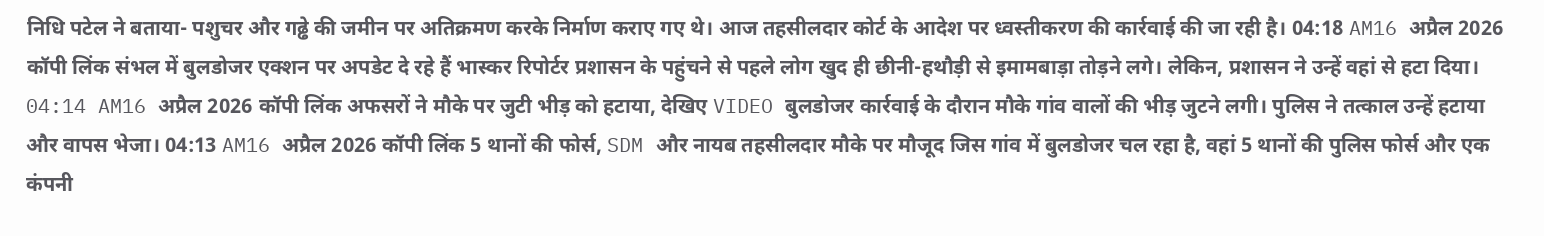निधि पटेल ने बताया- पशुचर और गढ्ढे की जमीन पर अतिक्रमण करके निर्माण कराए गए थे। आज तहसीलदार कोर्ट के आदेश पर ध्वस्तीकरण की कार्रवाई की जा रही है। 04:18 AM16 अप्रैल 2026 कॉपी लिंक संभल में बुलडोजर एक्शन पर अपडेट दे रहे हैं भास्कर रिपोर्टर प्रशासन के पहुंचने से पहले लोग खुद ही छीनी-हथौड़ी से इमामबाड़ा तोड़ने लगे। लेकिन, प्रशासन ने उन्हें वहां से हटा दिया। 04:14 AM16 अप्रैल 2026 कॉपी लिंक अफसरों ने मौके पर जुटी भीड़ को हटाया, देखिए VIDEO बुलडोजर कार्रवाई के दौरान मौके गांव वालों की भीड़ जुटने लगी। पुलिस ने तत्काल उन्हें हटाया और वापस भेजा। 04:13 AM16 अप्रैल 2026 कॉपी लिंक 5 थानों की फोर्स, SDM और नायब तहसीलदार मौके पर मौजूद जिस गांव में बुलडोजर चल रहा है, वहां 5 थानों की पुलिस फोर्स और एक कंपनी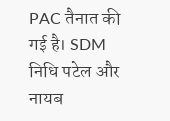PAC तैनात की गई है। SDM निधि पटेल और नायब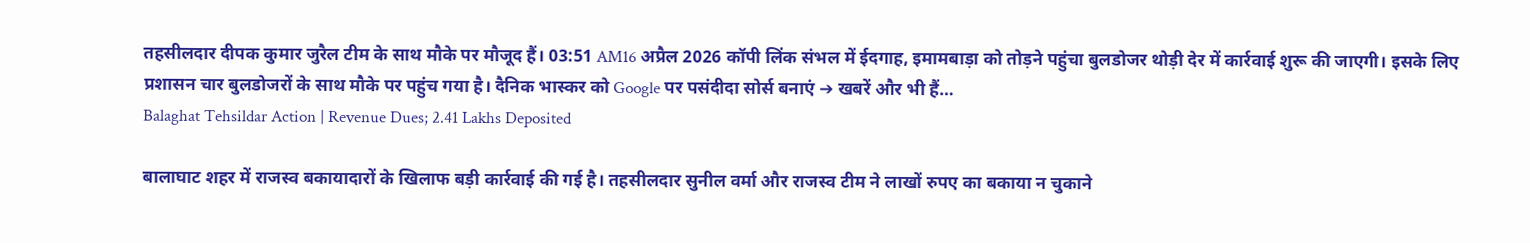तहसीलदार दीपक कुमार जुरैल टीम के साथ मौके पर मौजूद हैं। 03:51 AM16 अप्रैल 2026 कॉपी लिंक संभल में ईदगाह, इमामबाड़ा को तोड़ने पहुंचा बुलडोजर थोड़ी देर में कार्रवाई शुरू की जाएगी। इसके लिए प्रशासन चार बुलडोजरों के साथ मौके पर पहुंच गया है। दैनिक भास्कर को Google पर पसंदीदा सोर्स बनाएं ➔ खबरें और भी हैं…
Balaghat Tehsildar Action | Revenue Dues; 2.41 Lakhs Deposited

बालाघाट शहर में राजस्व बकायादारों के खिलाफ बड़ी कार्रवाई की गई है। तहसीलदार सुनील वर्मा और राजस्व टीम ने लाखों रुपए का बकाया न चुकाने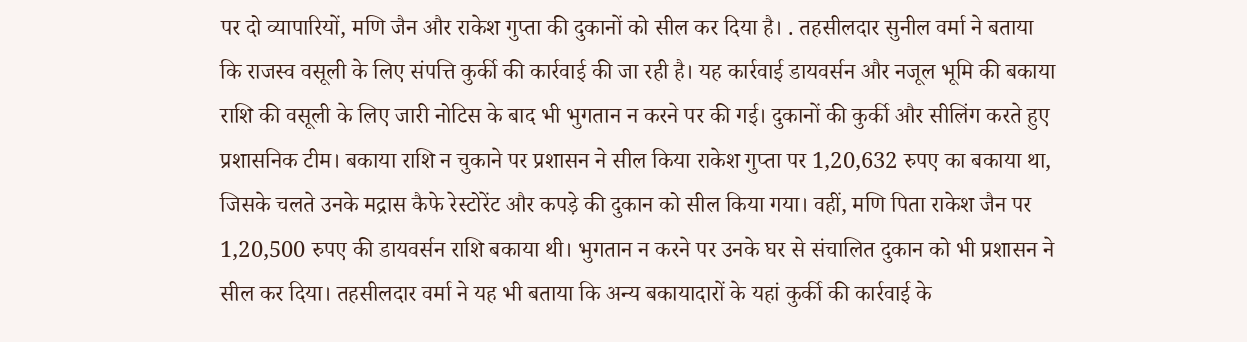पर दो व्यापारियों, मणि जैन और राकेश गुप्ता की दुकानों को सील कर दिया है। . तहसीलदार सुनील वर्मा ने बताया कि राजस्व वसूली के लिए संपत्ति कुर्की की कार्रवाई की जा रही है। यह कार्रवाई डायवर्सन और नजूल भूमि की बकाया राशि की वसूली के लिए जारी नोटिस के बाद भी भुगतान न करने पर की गई। दुकानों की कुर्की और सीलिंग करते हुए प्रशासनिक टीम। बकाया राशि न चुकाने पर प्रशासन ने सील किया राकेश गुप्ता पर 1,20,632 रुपए का बकाया था, जिसके चलते उनके मद्रास कैफे रेस्टोरेंट और कपड़े की दुकान को सील किया गया। वहीं, मणि पिता राकेश जैन पर 1,20,500 रुपए की डायवर्सन राशि बकाया थी। भुगतान न करने पर उनके घर से संचालित दुकान को भी प्रशासन ने सील कर दिया। तहसीलदार वर्मा ने यह भी बताया कि अन्य बकायादारों के यहां कुर्की की कार्रवाई के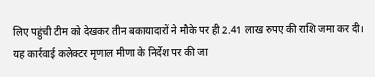लिए पहुंची टीम को देखकर तीन बकायादारों ने मौके पर ही 2.41 लाख रुपए की राशि जमा कर दी। यह कार्रवाई कलेक्टर मृणाल मीणा के निर्देश पर की जा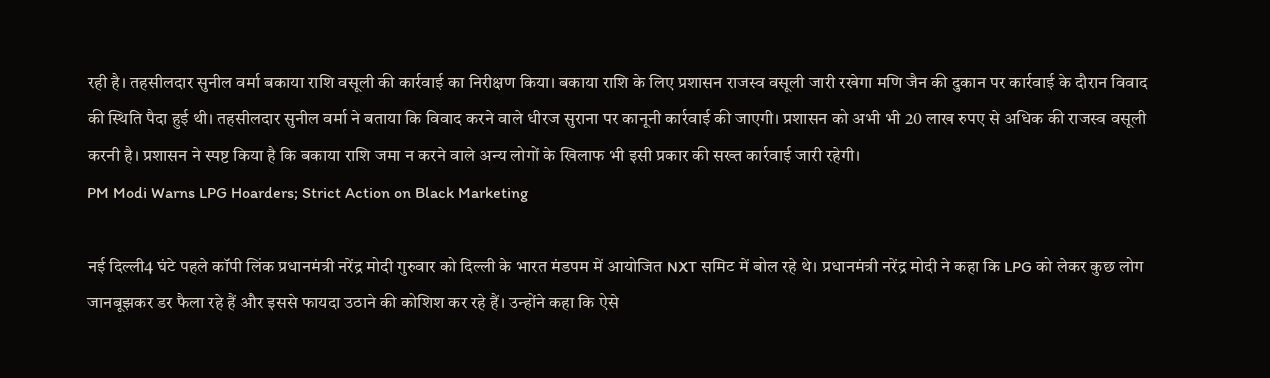रही है। तहसीलदार सुनील वर्मा बकाया राशि वसूली की कार्रवाई का निरीक्षण किया। बकाया राशि के लिए प्रशासन राजस्व वसूली जारी रखेगा मणि जैन की दुकान पर कार्रवाई के दौरान विवाद की स्थिति पैदा हुई थी। तहसीलदार सुनील वर्मा ने बताया कि विवाद करने वाले धीरज सुराना पर कानूनी कार्रवाई की जाएगी। प्रशासन को अभी भी 20 लाख रुपए से अधिक की राजस्व वसूली करनी है। प्रशासन ने स्पष्ट किया है कि बकाया राशि जमा न करने वाले अन्य लोगों के खिलाफ भी इसी प्रकार की सख्त कार्रवाई जारी रहेगी।
PM Modi Warns LPG Hoarders; Strict Action on Black Marketing

नई दिल्ली4 घंटे पहले कॉपी लिंक प्रधानमंत्री नरेंद्र मोदी गुरुवार को दिल्ली के भारत मंडपम में आयोजित NXT समिट में बोल रहे थे। प्रधानमंत्री नरेंद्र मोदी ने कहा कि LPG को लेकर कुछ लोग जानबूझकर डर फैला रहे हैं और इससे फायदा उठाने की कोशिश कर रहे हैं। उन्होंने कहा कि ऐसे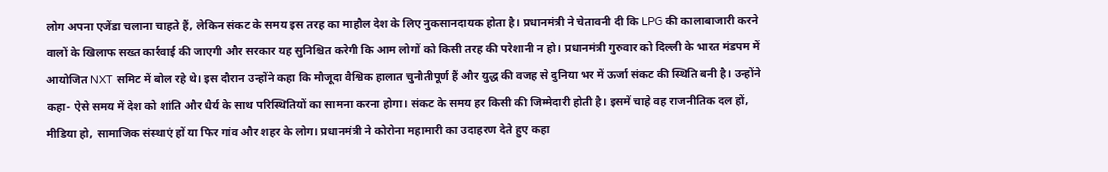लोग अपना एजेंडा चलाना चाहते हैं, लेकिन संकट के समय इस तरह का माहौल देश के लिए नुकसानदायक होता है। प्रधानमंत्री ने चेतावनी दी कि LPG की कालाबाजारी करने वालों के खिलाफ सख्त कार्रवाई की जाएगी और सरकार यह सुनिश्चित करेगी कि आम लोगों को किसी तरह की परेशानी न हो। प्रधानमंत्री गुरुवार को दिल्ली के भारत मंडपम में आयोजित NXT समिट में बोल रहे थे। इस दौरान उन्होंने कहा कि मौजूदा वैश्विक हालात चुनौतीपूर्ण हैं और युद्ध की वजह से दुनिया भर में ऊर्जा संकट की स्थिति बनी है। उन्होंने कहा- ऐसे समय में देश को शांति और धैर्य के साथ परिस्थितियों का सामना करना होगा। संकट के समय हर किसी की जिम्मेदारी होती है। इसमें चाहे वह राजनीतिक दल हों, मीडिया हो, सामाजिक संस्थाएं हों या फिर गांव और शहर के लोग। प्रधानमंत्री ने कोरोना महामारी का उदाहरण देते हुए कहा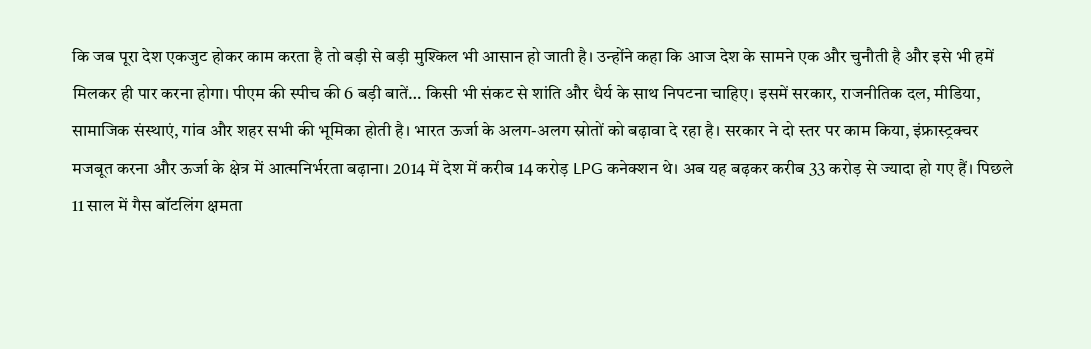कि जब पूरा देश एकजुट होकर काम करता है तो बड़ी से बड़ी मुश्किल भी आसान हो जाती है। उन्होंने कहा कि आज देश के सामने एक और चुनौती है और इसे भी हमें मिलकर ही पार करना होगा। पीएम की स्पीच की 6 बड़ी बातें… किसी भी संकट से शांति और धैर्य के साथ निपटना चाहिए। इसमें सरकार, राजनीतिक दल, मीडिया, सामाजिक संस्थाएं, गांव और शहर सभी की भूमिका होती है। भारत ऊर्जा के अलग-अलग स्रोतों को बढ़ावा दे रहा है। सरकार ने दो स्तर पर काम किया, इंफ्रास्ट्रक्चर मजबूत करना और ऊर्जा के क्षेत्र में आत्मनिर्भरता बढ़ाना। 2014 में देश में करीब 14 करोड़ LPG कनेक्शन थे। अब यह बढ़कर करीब 33 करोड़ से ज्यादा हो गए हैं। पिछले 11 साल में गैस बॉटलिंग क्षमता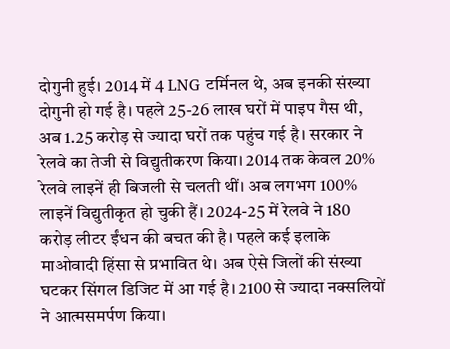दोगुनी हुई। 2014 में 4 LNG टर्मिनल थे, अब इनकी संख्या दोगुनी हो गई है। पहले 25-26 लाख घरों में पाइप गैस थी, अब 1.25 करोड़ से ज्यादा घरों तक पहुंच गई है। सरकार ने रेलवे का तेजी से विद्युतीकरण किया। 2014 तक केवल 20% रेलवे लाइनें ही बिजली से चलती थीं। अब लगभग 100% लाइनें विद्युतीकृत हो चुकी हैं। 2024-25 में रेलवे ने 180 करोड़ लीटर ईंधन की बचत की है। पहले कई इलाके माओवादी हिंसा से प्रभावित थे। अब ऐसे जिलों की संख्या घटकर सिंगल डिजिट में आ गई है। 2100 से ज्यादा नक्सलियों ने आत्मसमर्पण किया।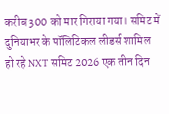करीब 300 को मार गिराया गया। समिट में दुनियाभर के पॉलिटिकल लीडर्स शामिल हो रहे NXT समिट 2026 एक तीन दिन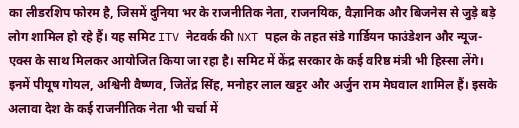का लीडरशिप फोरम है, जिसमें दुनिया भर के राजनीतिक नेता, राजनयिक, वैज्ञानिक और बिजनेस से जुड़े बड़े लोग शामिल हो रहे हैं। यह समिट ITV नेटवर्क की NXT पहल के तहत संडे गार्डियन फाउंडेशन और न्यूज-एक्स के साथ मिलकर आयोजित किया जा रहा है। समिट में केंद्र सरकार के कई वरिष्ठ मंत्री भी हिस्सा लेंगे। इनमें पीयूष गोयल, अश्विनी वैष्णव, जितेंद्र सिंह, मनोहर लाल खट्टर और अर्जुन राम मेघवाल शामिल हैं। इसके अलावा देश के कई राजनीतिक नेता भी चर्चा में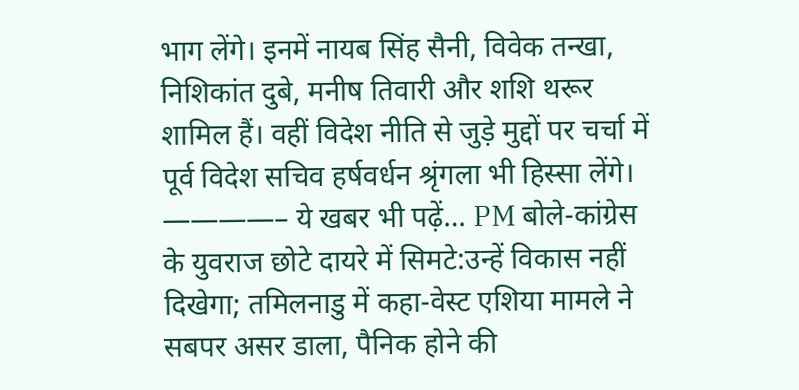भाग लेंगे। इनमें नायब सिंह सैनी, विवेक तन्खा, निशिकांत दुबे, मनीष तिवारी और शशि थरूर शामिल हैं। वहीं विदेश नीति से जुड़े मुद्दों पर चर्चा में पूर्व विदेश सचिव हर्षवर्धन श्रृंगला भी हिस्सा लेंगे। ————– ये खबर भी पढ़ें… PM बोले-कांग्रेस के युवराज छोटे दायरे में सिमटे:उन्हें विकास नहीं दिखेगा; तमिलनाडु में कहा-वेस्ट एशिया मामले ने सबपर असर डाला, पैनिक होने की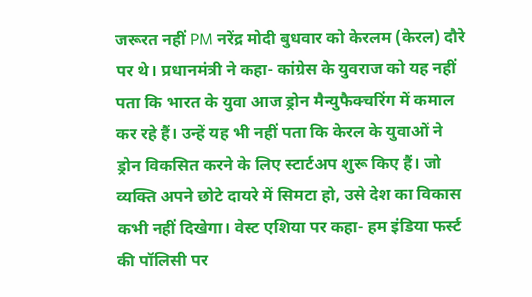जरूरत नहीं PM नरेंद्र मोदी बुधवार को केरलम (केरल) दौरे पर थे। प्रधानमंत्री ने कहा- कांग्रेस के युवराज को यह नहीं पता कि भारत के युवा आज ड्रोन मैन्युफैक्चरिंग में कमाल कर रहे हैं। उन्हें यह भी नहीं पता कि केरल के युवाओं ने ड्रोन विकसित करने के लिए स्टार्टअप शुरू किए हैं। जो व्यक्ति अपने छोटे दायरे में सिमटा हो, उसे देश का विकास कभी नहीं दिखेगा। वेस्ट एशिया पर कहा- हम इंडिया फर्स्ट की पॉलिसी पर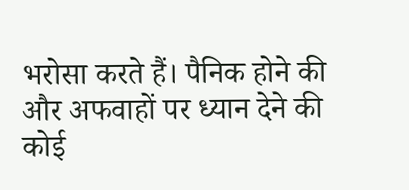भरोसा करते हैं। पैनिक होने की और अफवाहों पर ध्यान देने की कोई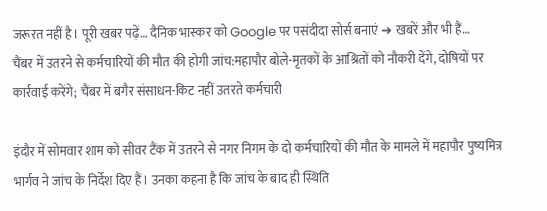जरूरत नहीं है। पूरी खबर पढ़ें… दैनिक भास्कर को Google पर पसंदीदा सोर्स बनाएं ➔ खबरें और भी हैं…
चैंबर में उतरने से कर्मचारियों की मौत की होगी जांच:महापौर बोले-मृतकों के आश्रितों को नौकरी देंगे, दोषियों पर कार्रवाई करेंगे; चैंबर में बगैर संसाधन-किट नहीं उतरते कर्मचारी

इंदौर में सोमवार शाम को सीवर टैंक में उतरने से नगर निगम के दो कर्मचारियों की मौत के मामले में महापौर पुष्यमित्र भार्गव ने जांच के निर्देश दिए हैं। उनका कहना है कि जांच के बाद ही स्थिति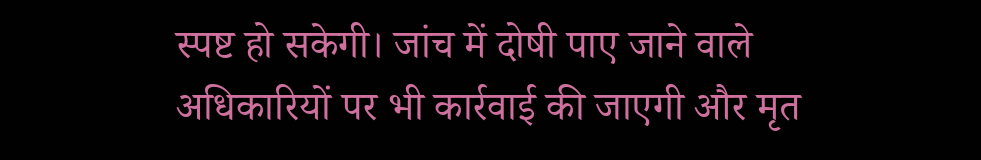स्पष्ट हो सकेगी। जांच में दोषी पाए जाने वाले अधिकारियों पर भी कार्रवाई की जाएगी और मृत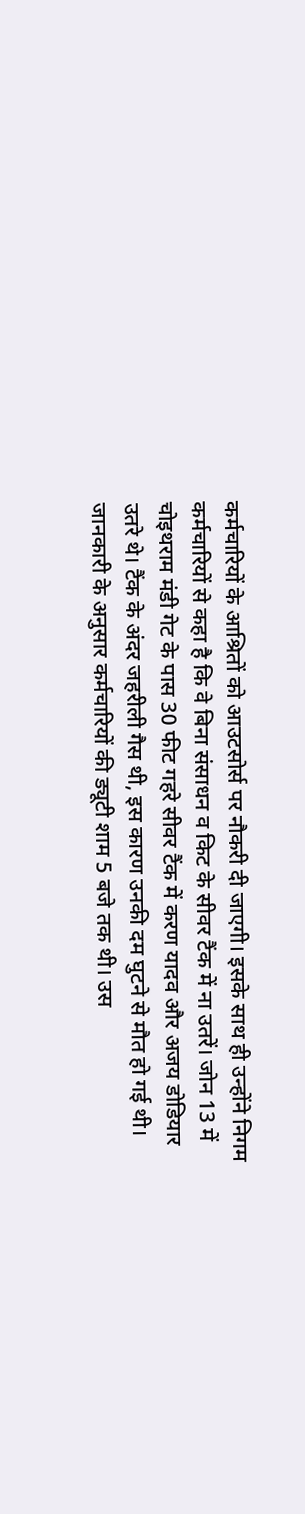कर्मचारियों के आश्रितों को आउटसोर्स पर नौकरी दी जाएगी। इसके साथ ही उन्होंने निगम कर्मचारियों से कहा है कि वे बिना संसाधन व किट के सीवर टैंक में ना उतरें। जोन 13 में चोइथराम मंडी गेट के पास 30 फीट गहरे सीवर टैंक में करण यादव और अजय डोडियार उतरे थे। टैंक के अंदर जहरीली गैस थी, इस कारण उनकी दम घुटने से मौत हो गई थी। जानकारी के अनुसार कर्मचारियों की ड्यूटी शाम 5 बजे तक थी। उस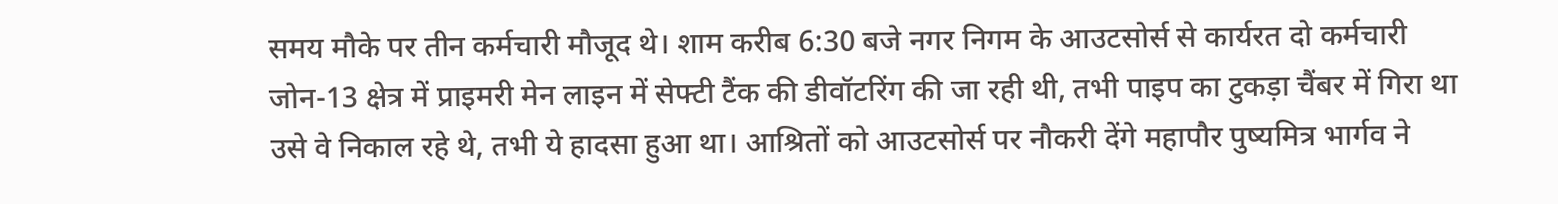समय मौके पर तीन कर्मचारी मौजूद थे। शाम करीब 6:30 बजे नगर निगम के आउटसोर्स से कार्यरत दो कर्मचारी जोन-13 क्षेत्र में प्राइमरी मेन लाइन में सेफ्टी टैंक की डीवॉटरिंग की जा रही थी, तभी पाइप का टुकड़ा चैंबर में गिरा था उसे वे निकाल रहे थे, तभी ये हादसा हुआ था। आश्रितों को आउटसोर्स पर नौकरी देंगे महापौर पुष्यमित्र भार्गव ने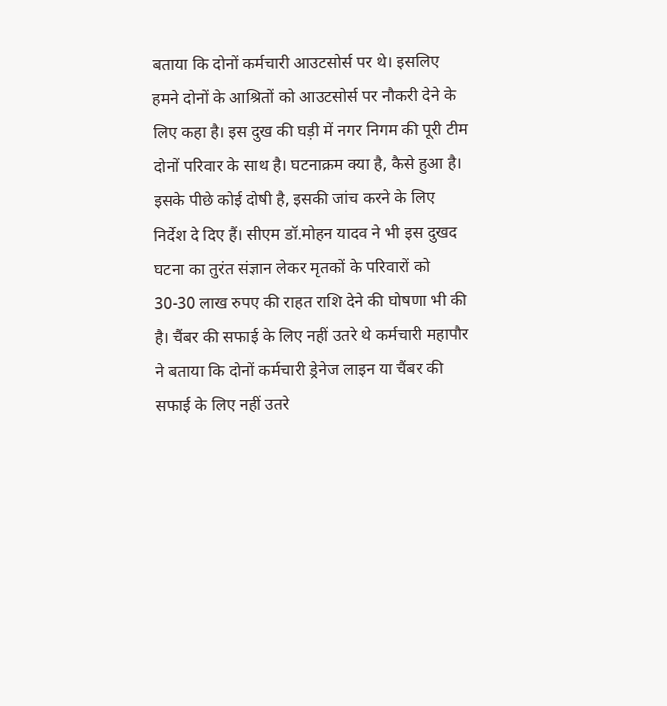बताया कि दोनों कर्मचारी आउटसोर्स पर थे। इसलिए हमने दोनों के आश्रितों को आउटसोर्स पर नौकरी देने के लिए कहा है। इस दुख की घड़ी में नगर निगम की पूरी टीम दोनों परिवार के साथ है। घटनाक्रम क्या है, कैसे हुआ है। इसके पीछे कोई दोषी है, इसकी जांच करने के लिए निर्देश दे दिए हैं। सीएम डॉ.मोहन यादव ने भी इस दुखद घटना का तुरंत संज्ञान लेकर मृतकों के परिवारों को 30-30 लाख रुपए की राहत राशि देने की घोषणा भी की है। चैंबर की सफाई के लिए नहीं उतरे थे कर्मचारी महापौर ने बताया कि दोनों कर्मचारी ड्रेनेज लाइन या चैंबर की सफाई के लिए नहीं उतरे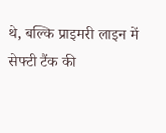थे, बल्कि प्राइमरी लाइन में सेफ्टी टैंक की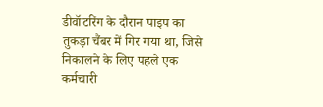डीवॉटरिंग के दौरान पाइप का तुकड़ा चैंबर में गिर गया था, जिसे निकालने के लिए पहले एक कर्मचारी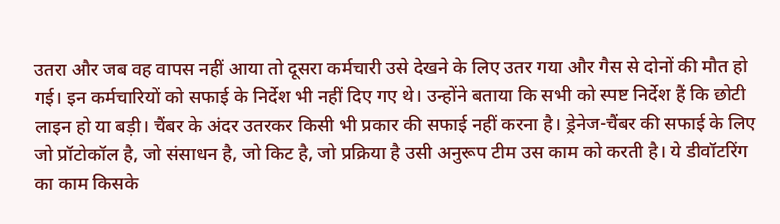उतरा और जब वह वापस नहीं आया तो दूसरा कर्मचारी उसे देखने के लिए उतर गया और गैस से दोनों की मौत हो गई। इन कर्मचारियों को सफाई के निर्देश भी नहीं दिए गए थे। उन्होंने बताया कि सभी को स्पष्ट निर्देश हैं कि छोटी लाइन हो या बड़ी। चैंबर के अंदर उतरकर किसी भी प्रकार की सफाई नहीं करना है। ड्रेनेज-चैंबर की सफाई के लिए जो प्रॉटोकॉल है, जो संसाधन है, जो किट है, जो प्रक्रिया है उसी अनुरूप टीम उस काम को करती है। ये डीवॉटरिंग का काम किसके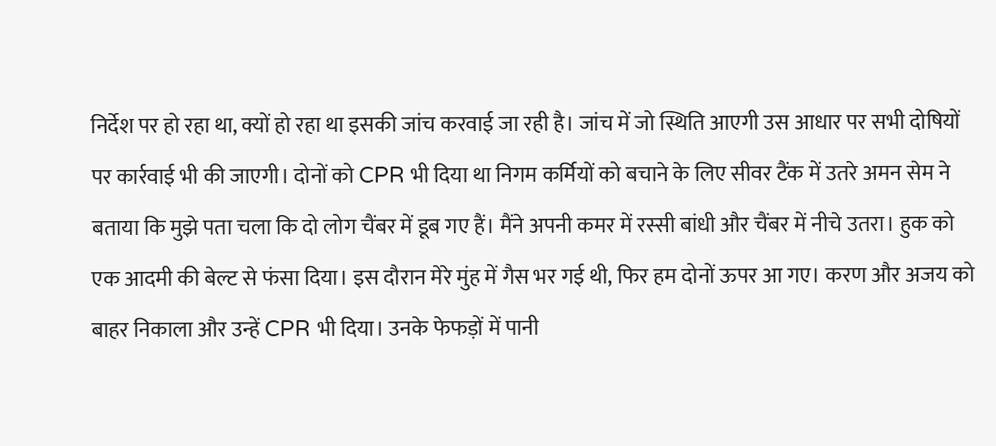निर्देश पर हो रहा था, क्यों हो रहा था इसकी जांच करवाई जा रही है। जांच में जो स्थिति आएगी उस आधार पर सभी दोषियों पर कार्रवाई भी की जाएगी। दोनों को CPR भी दिया था निगम कर्मियों को बचाने के लिए सीवर टैंक में उतरे अमन सेम ने बताया कि मुझे पता चला कि दो लोग चैंबर में डूब गए हैं। मैंने अपनी कमर में रस्सी बांधी और चैंबर में नीचे उतरा। हुक को एक आदमी की बेल्ट से फंसा दिया। इस दौरान मेरे मुंह में गैस भर गई थी, फिर हम दोनों ऊपर आ गए। करण और अजय को बाहर निकाला और उन्हें CPR भी दिया। उनके फेफड़ों में पानी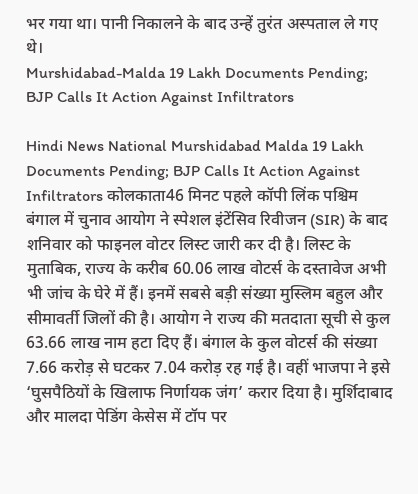भर गया था। पानी निकालने के बाद उन्हें तुरंत अस्पताल ले गए थे।
Murshidabad-Malda 19 Lakh Documents Pending; BJP Calls It Action Against Infiltrators

Hindi News National Murshidabad Malda 19 Lakh Documents Pending; BJP Calls It Action Against Infiltrators कोलकाता46 मिनट पहले कॉपी लिंक पश्चिम बंगाल में चुनाव आयोग ने स्पेशल इंटेंसिव रिवीजन (SIR) के बाद शनिवार को फाइनल वोटर लिस्ट जारी कर दी है। लिस्ट के मुताबिक, राज्य के करीब 60.06 लाख वोटर्स के दस्तावेज अभी भी जांच के घेरे में हैं। इनमें सबसे बड़ी संख्या मुस्लिम बहुल और सीमावर्ती जिलों की है। आयोग ने राज्य की मतदाता सूची से कुल 63.66 लाख नाम हटा दिए हैं। बंगाल के कुल वोटर्स की संख्या 7.66 करोड़ से घटकर 7.04 करोड़ रह गई है। वहीं भाजपा ने इसे ‘घुसपैठियों के खिलाफ निर्णायक जंग’ करार दिया है। मुर्शिदाबाद और मालदा पेडिंग केसेस में टॉप पर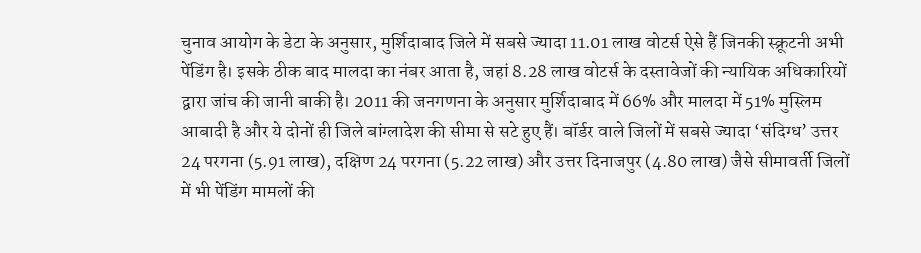चुनाव आयोग के डेटा के अनुसार, मुर्शिदाबाद जिले में सबसे ज्यादा 11.01 लाख वोटर्स ऐसे हैं जिनकी स्क्रूटनी अभी पेंडिंग है। इसके ठीक बाद मालदा का नंबर आता है, जहां 8.28 लाख वोटर्स के दस्तावेजों की न्यायिक अधिकारियों द्वारा जांच की जानी बाकी है। 2011 की जनगणना के अनुसार मुर्शिदाबाद में 66% और मालदा में 51% मुस्लिम आबादी है और ये दोनों ही जिले बांग्लादेश की सीमा से सटे हुए हैं। बॉर्डर वाले जिलों में सबसे ज्यादा ‘संदिग्ध’ उत्तर 24 परगना (5.91 लाख), दक्षिण 24 परगना (5.22 लाख) और उत्तर दिनाजपुर (4.80 लाख) जैसे सीमावर्ती जिलों में भी पेंडिंग मामलों की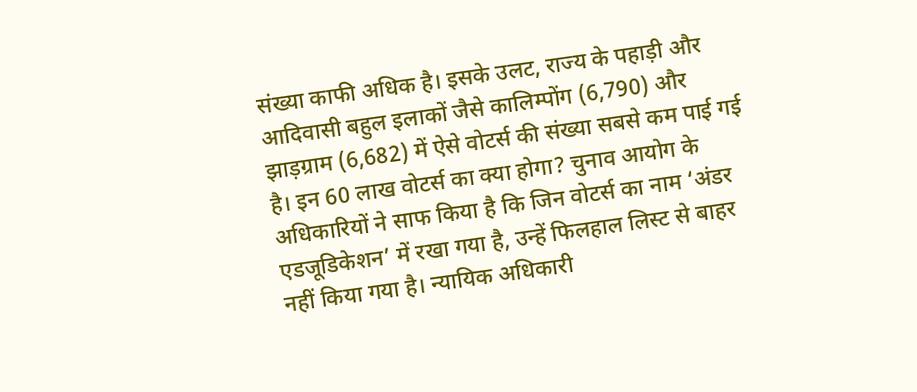संख्या काफी अधिक है। इसके उलट, राज्य के पहाड़ी और आदिवासी बहुल इलाकों जैसे कालिम्पोंग (6,790) और झाड़ग्राम (6,682) में ऐसे वोटर्स की संख्या सबसे कम पाई गई है। इन 60 लाख वोटर्स का क्या होगा? चुनाव आयोग के अधिकारियों ने साफ किया है कि जिन वोटर्स का नाम ‘अंडर एडजूडिकेशन’ में रखा गया है, उन्हें फिलहाल लिस्ट से बाहर नहीं किया गया है। न्यायिक अधिकारी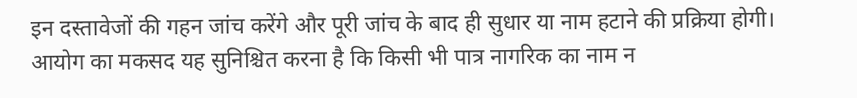इन दस्तावेजों की गहन जांच करेंगे और पूरी जांच के बाद ही सुधार या नाम हटाने की प्रक्रिया होगी। आयोग का मकसद यह सुनिश्चित करना है कि किसी भी पात्र नागरिक का नाम न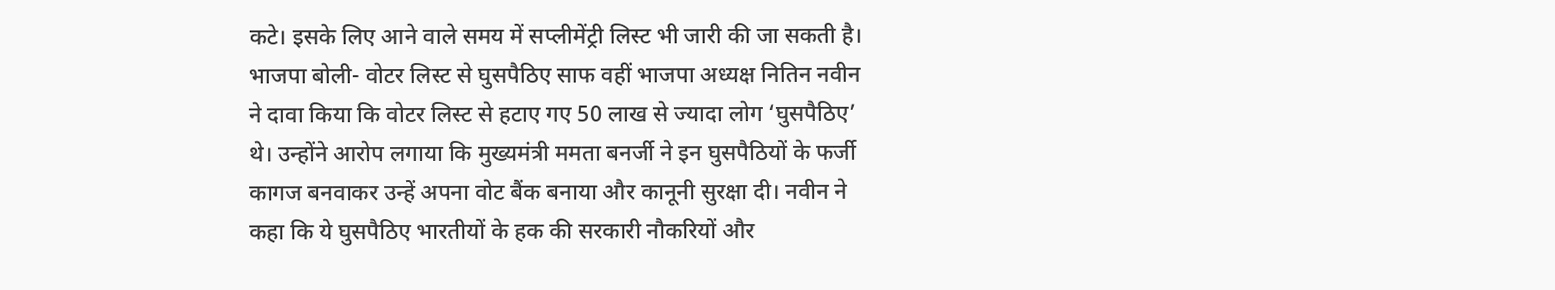कटे। इसके लिए आने वाले समय में सप्लीमेंट्री लिस्ट भी जारी की जा सकती है। भाजपा बोली- वोटर लिस्ट से घुसपैठिए साफ वहीं भाजपा अध्यक्ष नितिन नवीन ने दावा किया कि वोटर लिस्ट से हटाए गए 50 लाख से ज्यादा लोग ‘घुसपैठिए’ थे। उन्होंने आरोप लगाया कि मुख्यमंत्री ममता बनर्जी ने इन घुसपैठियों के फर्जी कागज बनवाकर उन्हें अपना वोट बैंक बनाया और कानूनी सुरक्षा दी। नवीन ने कहा कि ये घुसपैठिए भारतीयों के हक की सरकारी नौकरियों और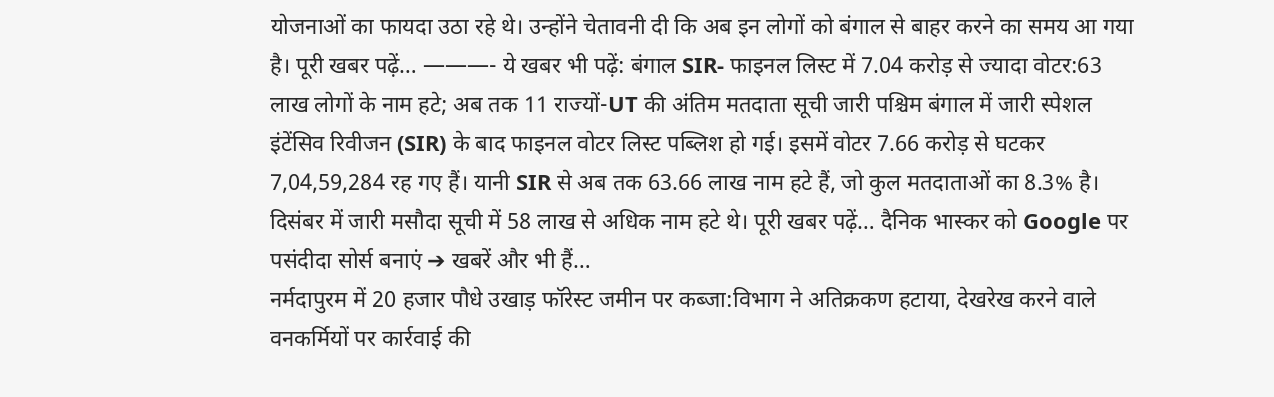योजनाओं का फायदा उठा रहे थे। उन्होंने चेतावनी दी कि अब इन लोगों को बंगाल से बाहर करने का समय आ गया है। पूरी खबर पढ़ें… ———- ये खबर भी पढ़ें: बंगाल SIR- फाइनल लिस्ट में 7.04 करोड़ से ज्यादा वोटर:63 लाख लोगों के नाम हटे; अब तक 11 राज्यों-UT की अंतिम मतदाता सूची जारी पश्चिम बंगाल में जारी स्पेशल इंटेंसिव रिवीजन (SIR) के बाद फाइनल वोटर लिस्ट पब्लिश हो गई। इसमें वोटर 7.66 करोड़ से घटकर 7,04,59,284 रह गए हैं। यानी SIR से अब तक 63.66 लाख नाम हटे हैं, जो कुल मतदाताओं का 8.3% है। दिसंबर में जारी मसौदा सूची में 58 लाख से अधिक नाम हटे थे। पूरी खबर पढ़ें… दैनिक भास्कर को Google पर पसंदीदा सोर्स बनाएं ➔ खबरें और भी हैं…
नर्मदापुरम में 20 हजार पौधे उखाड़ फॉरेस्ट जमीन पर कब्जा:विभाग ने अतिक्रकण हटाया, देखरेख करने वाले वनकर्मियों पर कार्रवाई की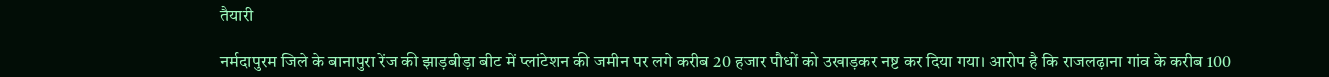तैयारी

नर्मदापुरम जिले के बानापुरा रेंज की झाड़बीड़ा बीट में प्लांटेशन की जमीन पर लगे करीब 20 हजार पौधों को उखाड़कर नष्ट कर दिया गया। आरोप है कि राजलढ़ाना गांव के करीब 100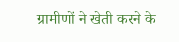ग्रामीणों ने खेती करने के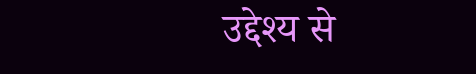उद्देश्य से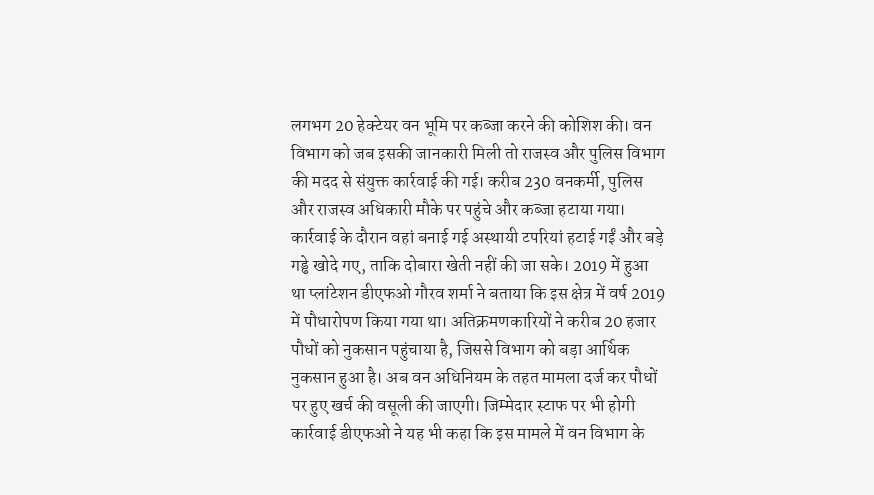लगभग 20 हेक्टेयर वन भूमि पर कब्जा करने की कोशिश की। वन विभाग को जब इसकी जानकारी मिली तो राजस्व और पुलिस विभाग की मदद से संयुक्त कार्रवाई की गई। करीब 230 वनकर्मी, पुलिस और राजस्व अधिकारी मौके पर पहुंचे और कब्जा हटाया गया। कार्रवाई के दौरान वहां बनाई गई अस्थायी टपरियां हटाई गईं और बड़े गड्ढे खोदे गए, ताकि दोबारा खेती नहीं की जा सके। 2019 में हुआ था प्लांटेशन डीएफओ गौरव शर्मा ने बताया कि इस क्षेत्र में वर्ष 2019 में पौधारोपण किया गया था। अतिक्रमणकारियों ने करीब 20 हजार पौधों को नुकसान पहुंचाया है, जिससे विभाग को बड़ा आर्थिक नुकसान हुआ है। अब वन अधिनियम के तहत मामला दर्ज कर पौधों पर हुए खर्च की वसूली की जाएगी। जिम्मेदार स्टाफ पर भी होगी कार्रवाई डीएफओ ने यह भी कहा कि इस मामले में वन विभाग के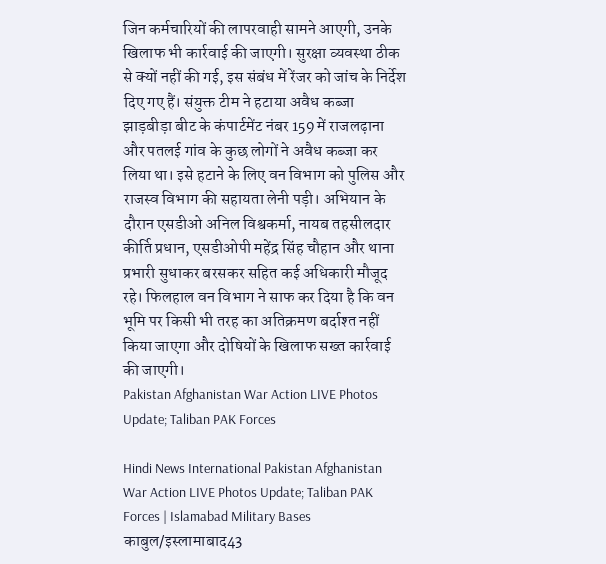जिन कर्मचारियों की लापरवाही सामने आएगी, उनके खिलाफ भी कार्रवाई की जाएगी। सुरक्षा व्यवस्था ठीक से क्यों नहीं की गई, इस संबंध में रेंजर को जांच के निर्देश दिए गए हैं। संयुक्त टीम ने हटाया अवैध कब्जा झाड़बीड़ा बीट के कंपार्टमेंट नंबर 159 में राजलढ़ाना और पतलई गांव के कुछ लोगों ने अवैध कब्जा कर लिया था। इसे हटाने के लिए वन विभाग को पुलिस और राजस्व विभाग की सहायता लेनी पड़ी। अभियान के दौरान एसडीओ अनिल विश्वकर्मा, नायब तहसीलदार कीर्ति प्रधान, एसडीओपी महेंद्र सिंह चौहान और थाना प्रभारी सुधाकर बरसकर सहित कई अधिकारी मौजूद रहे। फिलहाल वन विभाग ने साफ कर दिया है कि वन भूमि पर किसी भी तरह का अतिक्रमण बर्दाश्त नहीं किया जाएगा और दोषियों के खिलाफ सख्त कार्रवाई की जाएगी।
Pakistan Afghanistan War Action LIVE Photos Update; Taliban PAK Forces

Hindi News International Pakistan Afghanistan War Action LIVE Photos Update; Taliban PAK Forces | Islamabad Military Bases काबुल/इस्लामाबाद43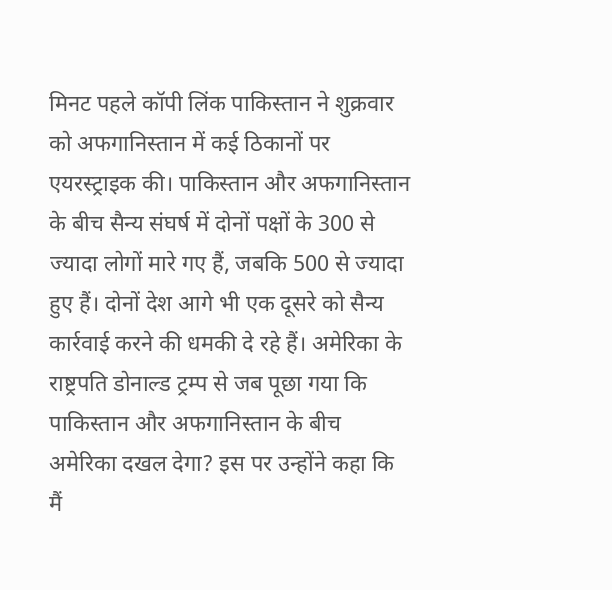मिनट पहले कॉपी लिंक पाकिस्तान ने शुक्रवार को अफगानिस्तान में कई ठिकानों पर एयरस्ट्राइक की। पाकिस्तान और अफगानिस्तान के बीच सैन्य संघर्ष में दोनों पक्षों के 300 से ज्यादा लोगों मारे गए हैं, जबकि 500 से ज्यादा हुए हैं। दोनों देश आगे भी एक दूसरे को सैन्य कार्रवाई करने की धमकी दे रहे हैं। अमेरिका के राष्ट्रपति डोनाल्ड ट्रम्प से जब पूछा गया कि पाकिस्तान और अफगानिस्तान के बीच अमेरिका दखल देगा? इस पर उन्होंने कहा कि मैं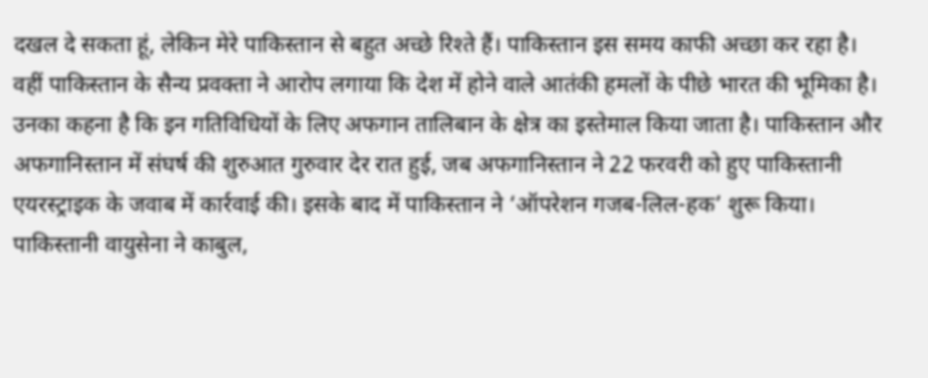दखल दे सकता हूं, लेकिन मेरे पाकिस्तान से बहुत अच्छे रिश्ते हैं। पाकिस्तान इस समय काफी अच्छा कर रहा है। वहीं पाकिस्तान के सैन्य प्रवक्ता ने आरोप लगाया कि देश में होने वाले आतंकी हमलों के पीछे भारत की भूमिका है। उनका कहना है कि इन गतिविधियों के लिए अफगान तालिबान के क्षेत्र का इस्तेमाल किया जाता है। पाकिस्तान और अफगानिस्तान में संघर्ष की शुरुआत गुरुवार देर रात हुई, जब अफगानिस्तान ने 22 फरवरी को हुए पाकिस्तानी एयरस्ट्राइक के जवाब में कार्रवाई की। इसके बाद में पाकिस्तान ने ‘ऑपरेशन गजब-लिल-हक’ शुरू किया। पाकिस्तानी वायुसेना ने काबुल,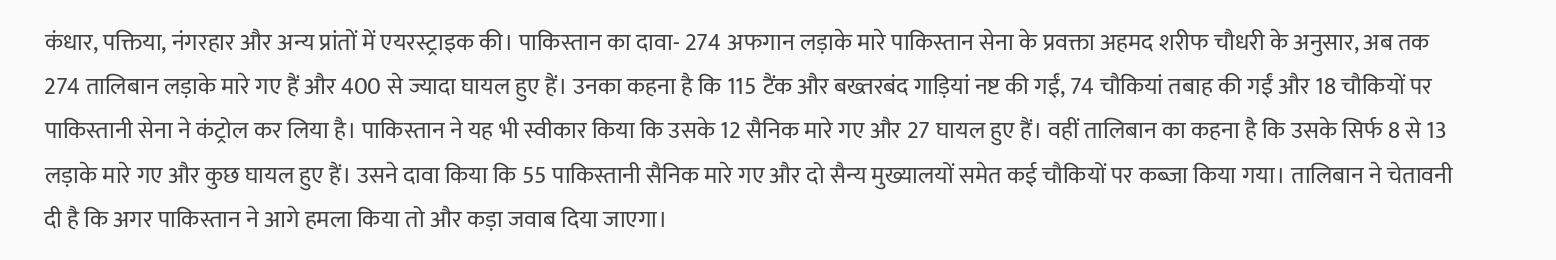कंधार, पक्तिया, नंगरहार और अन्य प्रांतों में एयरस्ट्राइक की। पाकिस्तान का दावा- 274 अफगान लड़ाके मारे पाकिस्तान सेना के प्रवक्ता अहमद शरीफ चौधरी के अनुसार, अब तक 274 तालिबान लड़ाके मारे गए हैं और 400 से ज्यादा घायल हुए हैं। उनका कहना है कि 115 टैंक और बख्तरबंद गाड़ियां नष्ट की गईं, 74 चौकियां तबाह की गईं और 18 चौकियों पर पाकिस्तानी सेना ने कंट्रोल कर लिया है। पाकिस्तान ने यह भी स्वीकार किया कि उसके 12 सैनिक मारे गए और 27 घायल हुए हैं। वहीं तालिबान का कहना है कि उसके सिर्फ 8 से 13 लड़ाके मारे गए और कुछ घायल हुए हैं। उसने दावा किया कि 55 पाकिस्तानी सैनिक मारे गए और दो सैन्य मुख्यालयों समेत कई चौकियों पर कब्जा किया गया। तालिबान ने चेतावनी दी है कि अगर पाकिस्तान ने आगे हमला किया तो और कड़ा जवाब दिया जाएगा।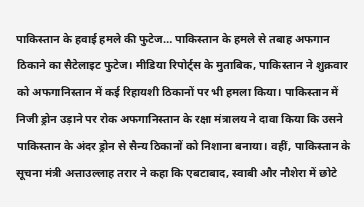पाकिस्तान के हवाई हमले की फुटेज… पाकिस्तान के हमले से तबाह अफगान ठिकाने का सैटेलाइट फुटेज। मीडिया रिपोर्ट्स के मुताबिक, पाकिस्तान ने शुक्रवार को अफगानिस्तान में कई रिहायशी ठिकानों पर भी हमला किया। पाकिस्तान में निजी ड्रोन उड़ाने पर रोक अफगानिस्तान के रक्षा मंत्रालय ने दावा किया कि उसने पाकिस्तान के अंदर ड्रोन से सैन्य ठिकानों को निशाना बनाया। वहीं, पाकिस्तान के सूचना मंत्री अत्ताउल्लाह तरार ने कहा कि एबटाबाद, स्वाबी और नौशेरा में छोटे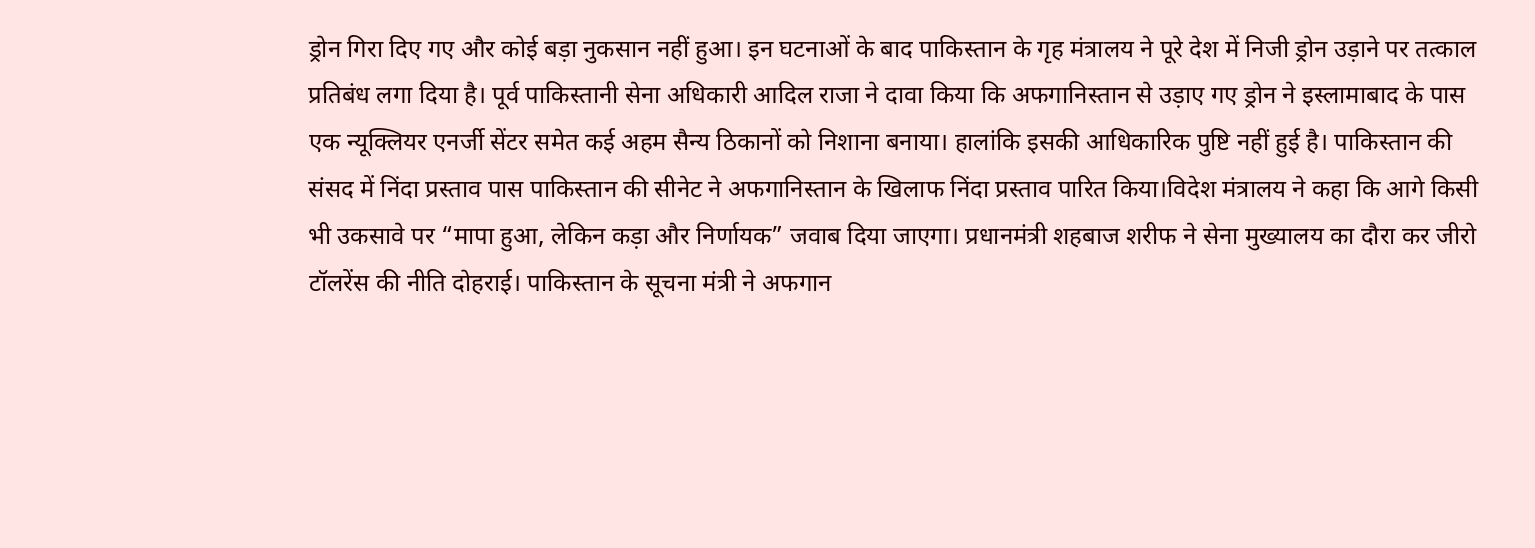ड्रोन गिरा दिए गए और कोई बड़ा नुकसान नहीं हुआ। इन घटनाओं के बाद पाकिस्तान के गृह मंत्रालय ने पूरे देश में निजी ड्रोन उड़ाने पर तत्काल प्रतिबंध लगा दिया है। पूर्व पाकिस्तानी सेना अधिकारी आदिल राजा ने दावा किया कि अफगानिस्तान से उड़ाए गए ड्रोन ने इस्लामाबाद के पास एक न्यूक्लियर एनर्जी सेंटर समेत कई अहम सैन्य ठिकानों को निशाना बनाया। हालांकि इसकी आधिकारिक पुष्टि नहीं हुई है। पाकिस्तान की संसद में निंदा प्रस्ताव पास पाकिस्तान की सीनेट ने अफगानिस्तान के खिलाफ निंदा प्रस्ताव पारित किया।विदेश मंत्रालय ने कहा कि आगे किसी भी उकसावे पर “मापा हुआ, लेकिन कड़ा और निर्णायक” जवाब दिया जाएगा। प्रधानमंत्री शहबाज शरीफ ने सेना मुख्यालय का दौरा कर जीरो टॉलरेंस की नीति दोहराई। पाकिस्तान के सूचना मंत्री ने अफगान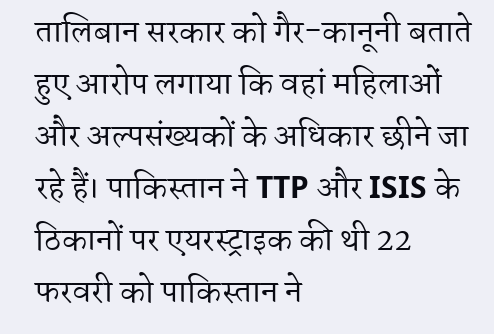तालिबान सरकार को गैर-कानूनी बताते हुए आरोप लगाया कि वहां महिलाओं और अल्पसंख्यकों के अधिकार छीने जा रहे हैं। पाकिस्तान ने TTP और ISIS के ठिकानों पर एयरस्ट्राइक की थी 22 फरवरी को पाकिस्तान ने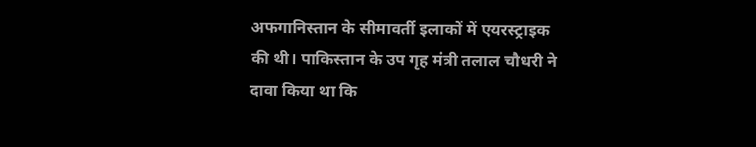अफगानिस्तान के सीमावर्ती इलाकों में एयरस्ट्राइक की थी। पाकिस्तान के उप गृह मंत्री तलाल चौधरी ने दावा किया था कि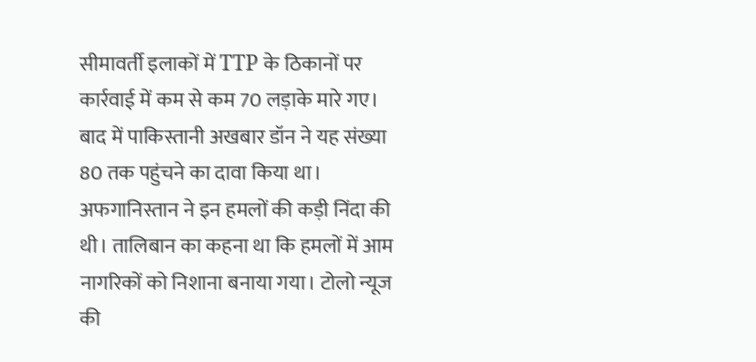सीमावर्ती इलाकों में TTP के ठिकानों पर कार्रवाई में कम से कम 70 लड़ाके मारे गए। बाद में पाकिस्तानी अखबार डॉन ने यह संख्या 80 तक पहुंचने का दावा किया था। अफगानिस्तान ने इन हमलों की कड़ी निंदा की थी। तालिबान का कहना था कि हमलों में आम नागरिकों को निशाना बनाया गया। टोलो न्यूज की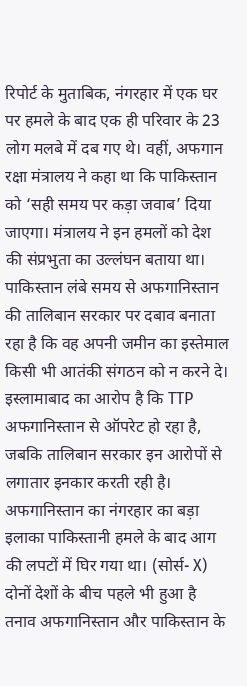रिपोर्ट के मुताबिक, नंगरहार में एक घर पर हमले के बाद एक ही परिवार के 23 लोग मलबे में दब गए थे। वहीं, अफगान रक्षा मंत्रालय ने कहा था कि पाकिस्तान को ‘सही समय पर कड़ा जवाब’ दिया जाएगा। मंत्रालय ने इन हमलों को देश की संप्रभुता का उल्लंघन बताया था। पाकिस्तान लंबे समय से अफगानिस्तान की तालिबान सरकार पर दबाव बनाता रहा है कि वह अपनी जमीन का इस्तेमाल किसी भी आतंकी संगठन को न करने दे। इस्लामाबाद का आरोप है कि TTP अफगानिस्तान से ऑपरेट हो रहा है, जबकि तालिबान सरकार इन आरोपों से लगातार इनकार करती रही है। अफगानिस्तान का नंगरहार का बड़ा इलाका पाकिस्तानी हमले के बाद आग की लपटों में घिर गया था। (सोर्स- X) दोनों देशों के बीच पहले भी हुआ है तनाव अफगानिस्तान और पाकिस्तान के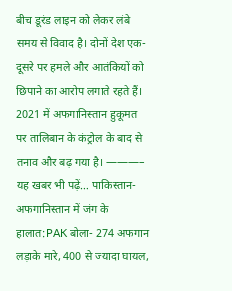बीच डूरंड लाइन को लेकर लंबे समय से विवाद है। दोनों देश एक-दूसरे पर हमले और आतंकियों को छिपाने का आरोप लगाते रहते हैं। 2021 में अफगानिस्तान हुकूमत पर तालिबान के कंट्रोल के बाद से तनाव और बढ़ गया है। ———– यह खबर भी पढ़ें… पाकिस्तान-अफगानिस्तान में जंग के हालात:PAK बोला- 274 अफगान लड़ाके मारे, 400 से ज्यादा घायल,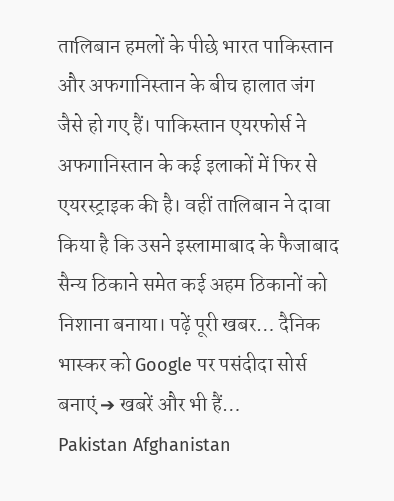तालिबान हमलों के पीछे भारत पाकिस्तान और अफगानिस्तान के बीच हालात जंग जैसे हो गए हैं। पाकिस्तान एयरफोर्स ने अफगानिस्तान के कई इलाकों में फिर से एयरस्ट्राइक की है। वहीं तालिबान ने दावा किया है कि उसने इस्लामाबाद के फैजाबाद सैन्य ठिकाने समेत कई अहम ठिकानों को निशाना बनाया। पढ़ें पूरी खबर… दैनिक भास्कर को Google पर पसंदीदा सोर्स बनाएं ➔ खबरें और भी हैं…
Pakistan Afghanistan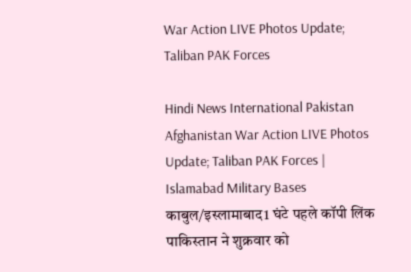War Action LIVE Photos Update; Taliban PAK Forces

Hindi News International Pakistan Afghanistan War Action LIVE Photos Update; Taliban PAK Forces | Islamabad Military Bases काबुल/इस्लामाबाद1 घंटे पहले कॉपी लिंक पाकिस्तान ने शुक्रवार को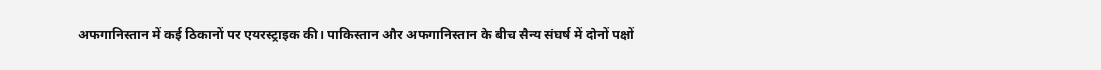अफगानिस्तान में कई ठिकानों पर एयरस्ट्राइक की। पाकिस्तान और अफगानिस्तान के बीच सैन्य संघर्ष में दोनों पक्षों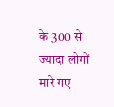के 300 से ज्यादा लोगों मारे गए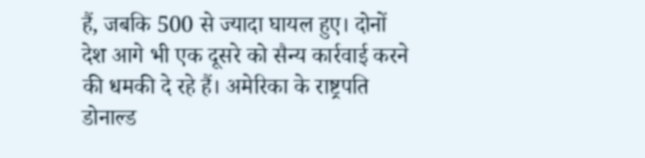हैं, जबकि 500 से ज्यादा घायल हुए। दोनों देश आगे भी एक दूसरे को सैन्य कार्रवाई करने की धमकी दे रहे हैं। अमेरिका के राष्ट्रपति डोनाल्ड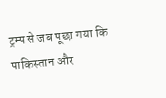ट्रम्प से जब पूछा गया कि पाकिस्तान और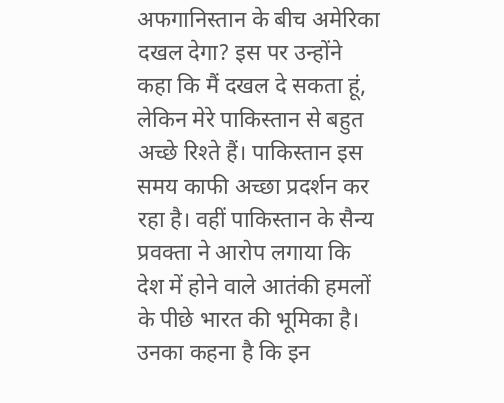अफगानिस्तान के बीच अमेरिका दखल देगा? इस पर उन्होंने कहा कि मैं दखल दे सकता हूं, लेकिन मेरे पाकिस्तान से बहुत अच्छे रिश्ते हैं। पाकिस्तान इस समय काफी अच्छा प्रदर्शन कर रहा है। वहीं पाकिस्तान के सैन्य प्रवक्ता ने आरोप लगाया कि देश में होने वाले आतंकी हमलों के पीछे भारत की भूमिका है। उनका कहना है कि इन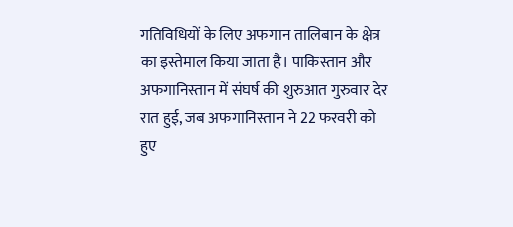गतिविधियों के लिए अफगान तालिबान के क्षेत्र का इस्तेमाल किया जाता है। पाकिस्तान और अफगानिस्तान में संघर्ष की शुरुआत गुरुवार देर रात हुई, जब अफगानिस्तान ने 22 फरवरी को हुए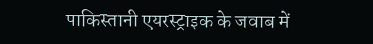पाकिस्तानी एयरस्ट्राइक के जवाब में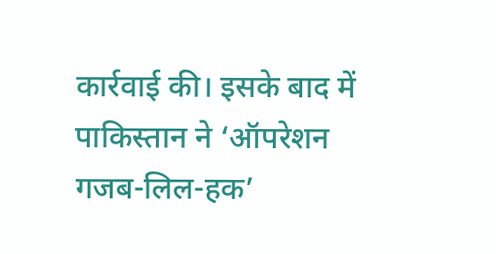कार्रवाई की। इसके बाद में पाकिस्तान ने ‘ऑपरेशन गजब-लिल-हक’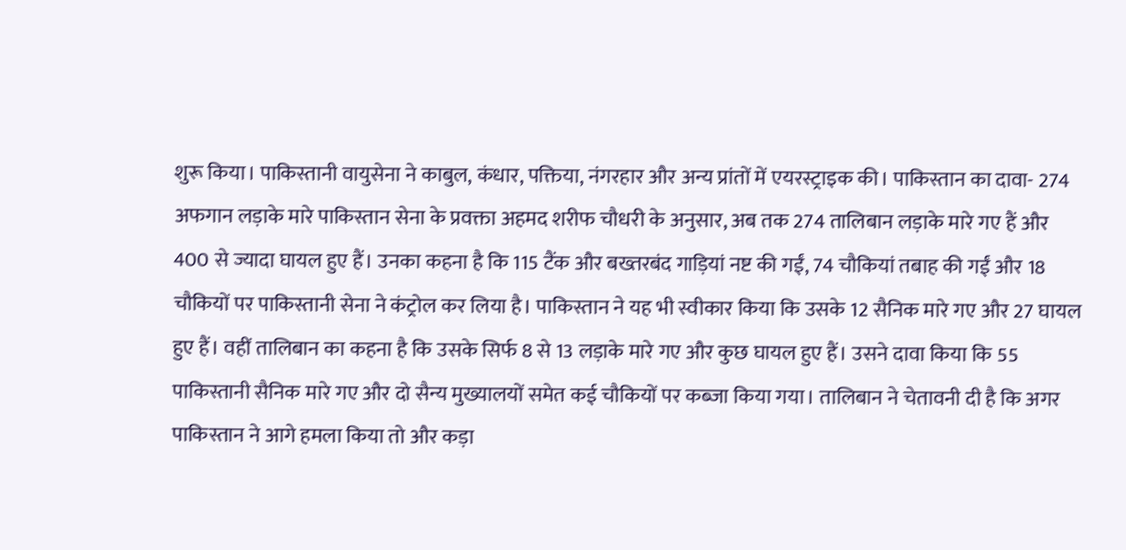शुरू किया। पाकिस्तानी वायुसेना ने काबुल, कंधार, पक्तिया, नंगरहार और अन्य प्रांतों में एयरस्ट्राइक की। पाकिस्तान का दावा- 274 अफगान लड़ाके मारे पाकिस्तान सेना के प्रवक्ता अहमद शरीफ चौधरी के अनुसार, अब तक 274 तालिबान लड़ाके मारे गए हैं और 400 से ज्यादा घायल हुए हैं। उनका कहना है कि 115 टैंक और बख्तरबंद गाड़ियां नष्ट की गईं, 74 चौकियां तबाह की गईं और 18 चौकियों पर पाकिस्तानी सेना ने कंट्रोल कर लिया है। पाकिस्तान ने यह भी स्वीकार किया कि उसके 12 सैनिक मारे गए और 27 घायल हुए हैं। वहीं तालिबान का कहना है कि उसके सिर्फ 8 से 13 लड़ाके मारे गए और कुछ घायल हुए हैं। उसने दावा किया कि 55 पाकिस्तानी सैनिक मारे गए और दो सैन्य मुख्यालयों समेत कई चौकियों पर कब्जा किया गया। तालिबान ने चेतावनी दी है कि अगर पाकिस्तान ने आगे हमला किया तो और कड़ा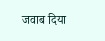जवाब दिया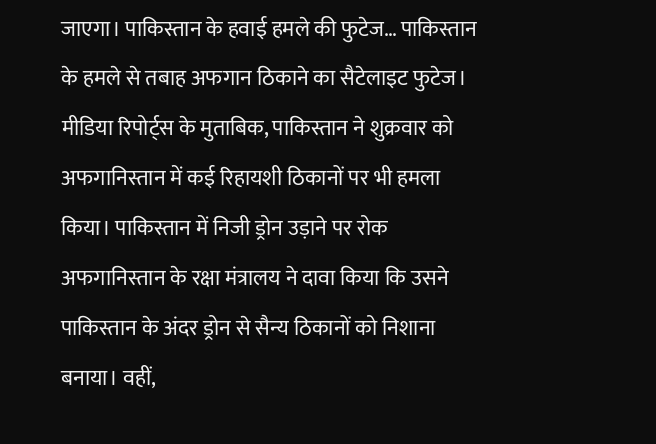जाएगा। पाकिस्तान के हवाई हमले की फुटेज… पाकिस्तान के हमले से तबाह अफगान ठिकाने का सैटेलाइट फुटेज। मीडिया रिपोर्ट्स के मुताबिक, पाकिस्तान ने शुक्रवार को अफगानिस्तान में कई रिहायशी ठिकानों पर भी हमला किया। पाकिस्तान में निजी ड्रोन उड़ाने पर रोक अफगानिस्तान के रक्षा मंत्रालय ने दावा किया कि उसने पाकिस्तान के अंदर ड्रोन से सैन्य ठिकानों को निशाना बनाया। वहीं,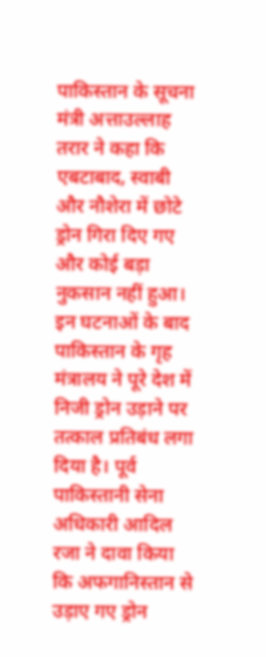पाकिस्तान के सूचना मंत्री अत्ताउल्लाह तरार ने कहा कि एबटाबाद, स्वाबी और नौशेरा में छोटे ड्रोन गिरा दिए गए और कोई बड़ा नुकसान नहीं हुआ। इन घटनाओं के बाद पाकिस्तान के गृह मंत्रालय ने पूरे देश में निजी ड्रोन उड़ाने पर तत्काल प्रतिबंध लगा दिया है। पूर्व पाकिस्तानी सेना अधिकारी आदिल रजा ने दावा किया कि अफगानिस्तान से उड़ाए गए ड्रोन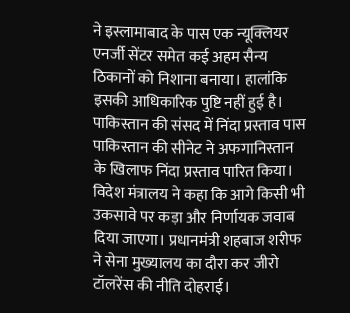ने इस्लामाबाद के पास एक न्यूक्लियर एनर्जी सेंटर समेत कई अहम सैन्य ठिकानों को निशाना बनाया। हालांकि इसकी आधिकारिक पुष्टि नहीं हुई है। पाकिस्तान की संसद में निंदा प्रस्ताव पास पाकिस्तान की सीनेट ने अफगानिस्तान के खिलाफ निंदा प्रस्ताव पारित किया। विदेश मंत्रालय ने कहा कि आगे किसी भी उकसावे पर कड़ा और निर्णायक जवाब दिया जाएगा। प्रधानमंत्री शहबाज शरीफ ने सेना मुख्यालय का दौरा कर जीरो टॉलरेंस की नीति दोहराई।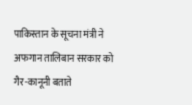पाकिस्तान के सूचना मंत्री ने अफगान तालिबान सरकार को गैर-कानूनी बताते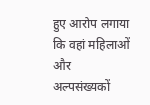हुए आरोप लगाया कि वहां महिलाओं और अल्पसंख्यकों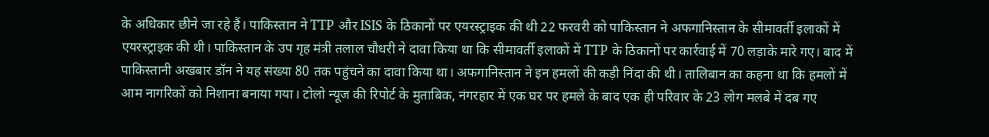के अधिकार छीने जा रहे हैं। पाकिस्तान ने TTP और ISIS के ठिकानों पर एयरस्ट्राइक की थी 22 फरवरी को पाकिस्तान ने अफगानिस्तान के सीमावर्ती इलाकों में एयरस्ट्राइक की थी। पाकिस्तान के उप गृह मंत्री तलाल चौधरी ने दावा किया था कि सीमावर्ती इलाकों में TTP के ठिकानों पर कार्रवाई में 70 लड़ाके मारे गए। बाद में पाकिस्तानी अखबार डॉन ने यह संख्या 80 तक पहुंचने का दावा किया था। अफगानिस्तान ने इन हमलों की कड़ी निंदा की थी। तालिबान का कहना था कि हमलों में आम नागरिकों को निशाना बनाया गया। टोलो न्यूज की रिपोर्ट के मुताबिक, नंगरहार में एक घर पर हमले के बाद एक ही परिवार के 23 लोग मलबे में दब गए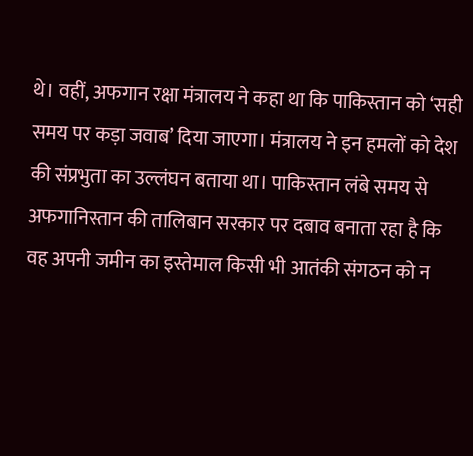थे। वहीं, अफगान रक्षा मंत्रालय ने कहा था कि पाकिस्तान को ‘सही समय पर कड़ा जवाब’ दिया जाएगा। मंत्रालय ने इन हमलों को देश की संप्रभुता का उल्लंघन बताया था। पाकिस्तान लंबे समय से अफगानिस्तान की तालिबान सरकार पर दबाव बनाता रहा है कि वह अपनी जमीन का इस्तेमाल किसी भी आतंकी संगठन को न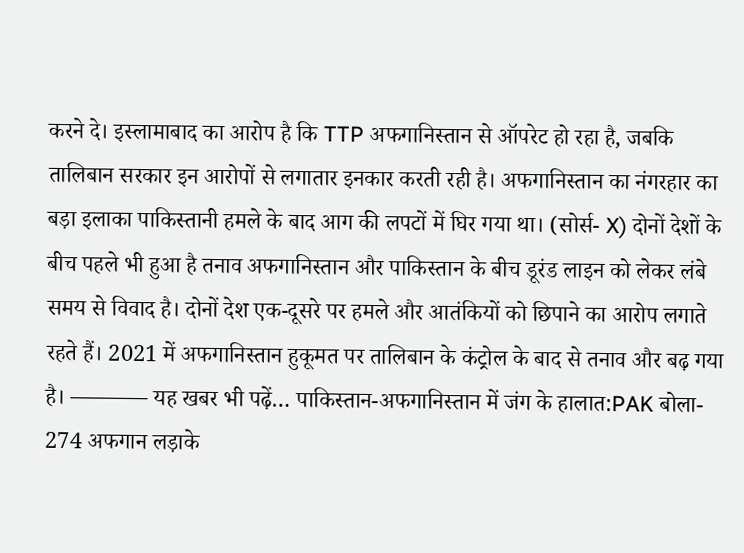करने दे। इस्लामाबाद का आरोप है कि TTP अफगानिस्तान से ऑपरेट हो रहा है, जबकि तालिबान सरकार इन आरोपों से लगातार इनकार करती रही है। अफगानिस्तान का नंगरहार का बड़ा इलाका पाकिस्तानी हमले के बाद आग की लपटों में घिर गया था। (सोर्स- X) दोनों देशों के बीच पहले भी हुआ है तनाव अफगानिस्तान और पाकिस्तान के बीच डूरंड लाइन को लेकर लंबे समय से विवाद है। दोनों देश एक-दूसरे पर हमले और आतंकियों को छिपाने का आरोप लगाते रहते हैं। 2021 में अफगानिस्तान हुकूमत पर तालिबान के कंट्रोल के बाद से तनाव और बढ़ गया है। ———– यह खबर भी पढ़ें… पाकिस्तान-अफगानिस्तान में जंग के हालात:PAK बोला- 274 अफगान लड़ाके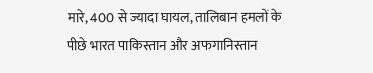मारे, 400 से ज्यादा घायल, तालिबान हमलों के पीछे भारत पाकिस्तान और अफगानिस्तान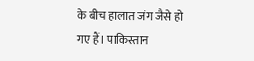के बीच हालात जंग जैसे हो गए हैं। पाकिस्तान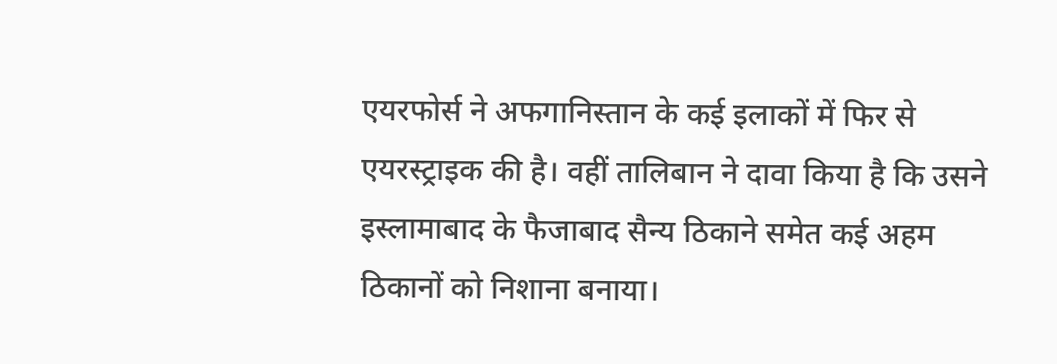एयरफोर्स ने अफगानिस्तान के कई इलाकों में फिर से एयरस्ट्राइक की है। वहीं तालिबान ने दावा किया है कि उसने इस्लामाबाद के फैजाबाद सैन्य ठिकाने समेत कई अहम ठिकानों को निशाना बनाया।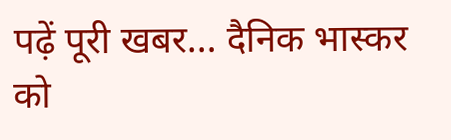पढ़ें पूरी खबर… दैनिक भास्कर को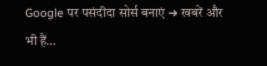Google पर पसंदीदा सोर्स बनाएं ➔ खबरें और भी हैं…